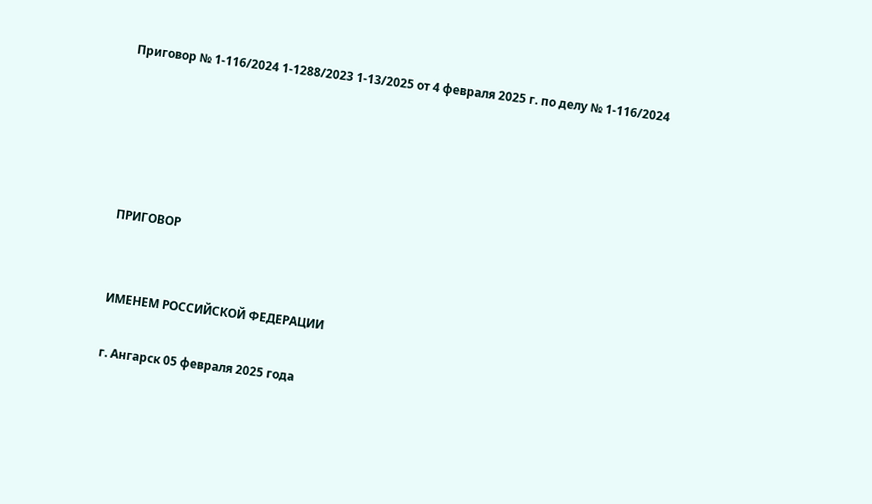Приговор № 1-116/2024 1-1288/2023 1-13/2025 от 4 февраля 2025 г. по делу № 1-116/2024





ПРИГОВОР


ИМЕНЕМ РОССИЙСКОЙ ФЕДЕРАЦИИ

г. Ангарск 05 февраля 2025 года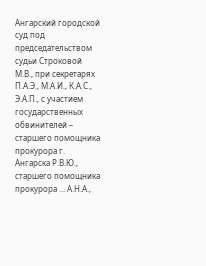Ангарский городской суд под председательством судьи Строковой М.В., при секретарях П.А.Э., М.А.И., К.А.С., Э.А.П., с участием государственных обвинителей – старшего помощника прокурора г. Ангарска Р.В.Ю., старшего помощника прокурора ... А.Н.А.,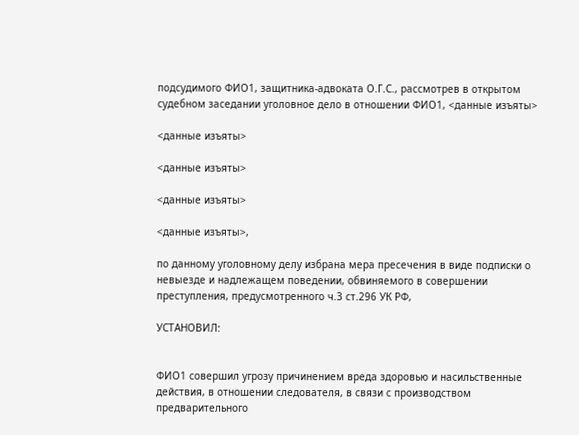подсудимого ФИО1, защитника-адвоката О.Г.С., рассмотрев в открытом судебном заседании уголовное дело в отношении ФИО1, <данные изъяты>

<данные изъяты>

<данные изъяты>

<данные изъяты>

<данные изъяты>,

по данному уголовному делу избрана мера пресечения в виде подписки о невыезде и надлежащем поведении, обвиняемого в совершении преступления, предусмотренного ч.3 ст.296 УК РФ,

УСТАНОВИЛ:


ФИО1 совершил угрозу причинением вреда здоровью и насильственные действия, в отношении следователя, в связи с производством предварительного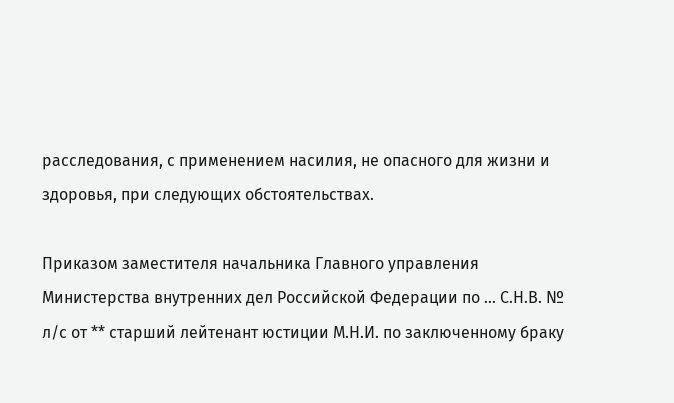расследования, с применением насилия, не опасного для жизни и здоровья, при следующих обстоятельствах.

Приказом заместителя начальника Главного управления Министерства внутренних дел Российской Федерации по ... С.Н.В. № л/с от ** старший лейтенант юстиции М.Н.И. по заключенному браку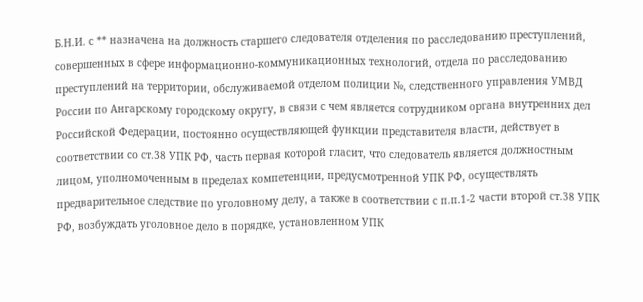Б.Н.И. с ** назначена на должность старшего следователя отделения по расследованию преступлений, совершенных в сфере информационно-коммуникационных технологий, отдела по расследованию преступлений на территории, обслуживаемой отделом полиции №, следственного управления УМВД России по Ангарскому городскому округу, в связи с чем является сотрудником органа внутренних дел Российской Федерации, постоянно осуществляющей функции представителя власти, действует в соответствии со ст.38 УПК РФ, часть первая которой гласит, что следователь является должностным лицом, уполномоченным в пределах компетенции, предусмотренной УПК РФ, осуществлять предварительное следствие по уголовному делу, а также в соответствии с п.п.1-2 части второй ст.38 УПК РФ, возбуждать уголовное дело в порядке, установленном УПК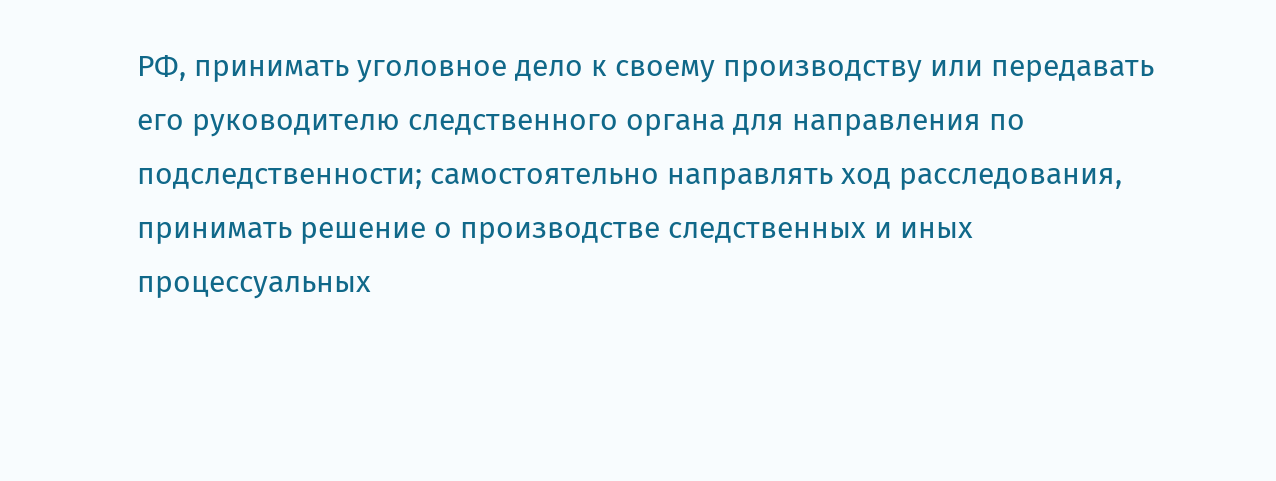РФ, принимать уголовное дело к своему производству или передавать его руководителю следственного органа для направления по подследственности; самостоятельно направлять ход расследования, принимать решение о производстве следственных и иных процессуальных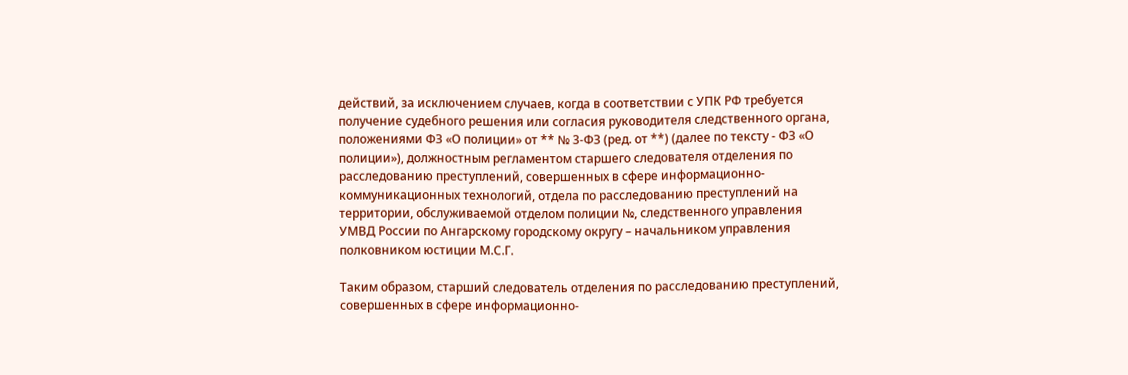действий, за исключением случаев, когда в соответствии с УПК РФ требуется получение судебного решения или согласия руководителя следственного органа, положениями ФЗ «О полиции» от ** № 3-ФЗ (ред. от **) (далее по тексту - ФЗ «О полиции»), должностным регламентом старшего следователя отделения по расследованию преступлений, совершенных в сфере информационно-коммуникационных технологий, отдела по расследованию преступлений на территории, обслуживаемой отделом полиции №, следственного управления УМВД России по Ангарскому городскому округу – начальником управления полковником юстиции М.С.Г.

Таким образом, старший следователь отделения по расследованию преступлений, совершенных в сфере информационно-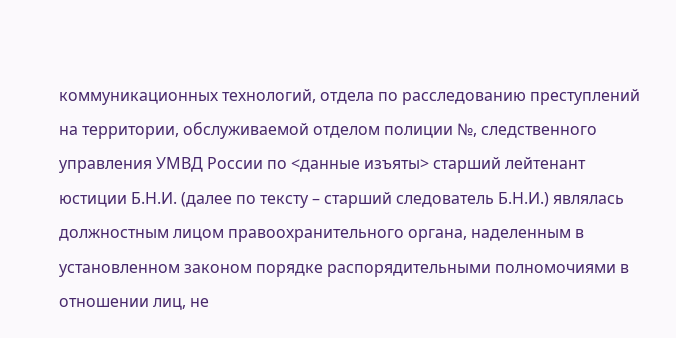коммуникационных технологий, отдела по расследованию преступлений на территории, обслуживаемой отделом полиции №, следственного управления УМВД России по <данные изъяты> старший лейтенант юстиции Б.Н.И. (далее по тексту – старший следователь Б.Н.И.) являлась должностным лицом правоохранительного органа, наделенным в установленном законом порядке распорядительными полномочиями в отношении лиц, не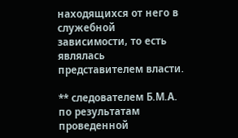находящихся от него в служебной зависимости, то есть являлась представителем власти.

** следователем Б.М.А. по результатам проведенной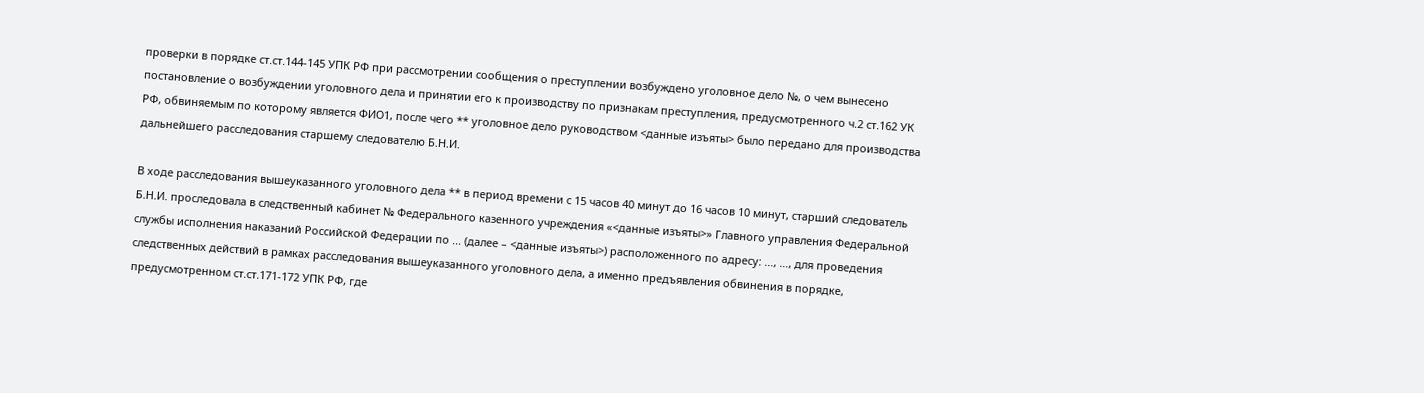проверки в порядке ст.ст.144-145 УПК РФ при рассмотрении сообщения о преступлении возбуждено уголовное дело №, о чем вынесено постановление о возбуждении уголовного дела и принятии его к производству по признакам преступления, предусмотренного ч.2 ст.162 УК РФ, обвиняемым по которому является ФИО1, после чего ** уголовное дело руководством <данные изъяты> было передано для производства дальнейшего расследования старшему следователю Б.Н.И.

В ходе расследования вышеуказанного уголовного дела ** в период времени с 15 часов 40 минут до 16 часов 10 минут, старший следователь Б.Н.И. проследовала в следственный кабинет № Федерального казенного учреждения «<данные изъяты>» Главного управления Федеральной службы исполнения наказаний Российской Федерации по ... (далее – <данные изъяты>) расположенного по адресу: ..., ..., для проведения следственных действий в рамках расследования вышеуказанного уголовного дела, а именно предъявления обвинения в порядке, предусмотренном ст.ст.171-172 УПК РФ, где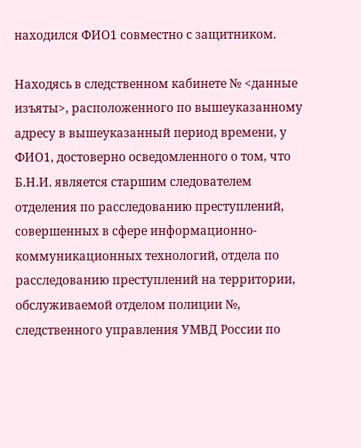находился ФИО1 совместно с защитником.

Находясь в следственном кабинете № <данные изъяты>, расположенного по вышеуказанному адресу в вышеуказанный период времени, у ФИО1, достоверно осведомленного о том, что Б.Н.И. является старшим следователем отделения по расследованию преступлений, совершенных в сфере информационно-коммуникационных технологий, отдела по расследованию преступлений на территории, обслуживаемой отделом полиции №, следственного управления УМВД России по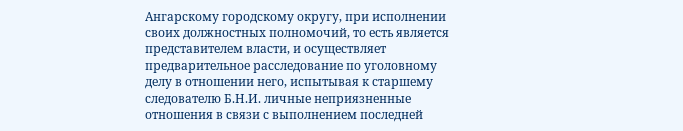Ангарскому городскому округу, при исполнении своих должностных полномочий, то есть является представителем власти, и осуществляет предварительное расследование по уголовному делу в отношении него, испытывая к старшему следователю Б.Н.И. личные неприязненные отношения в связи с выполнением последней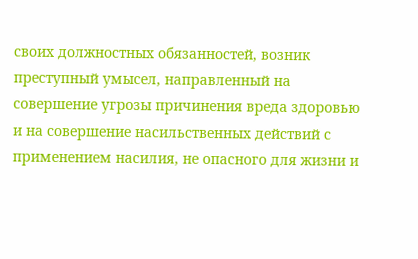своих должностных обязанностей, возник преступный умысел, направленный на совершение угрозы причинения вреда здоровью и на совершение насильственных действий с применением насилия, не опасного для жизни и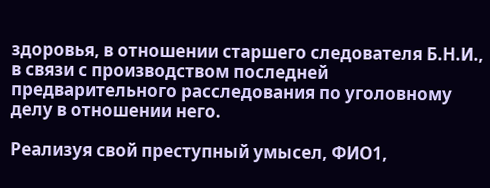здоровья, в отношении старшего следователя Б.Н.И., в связи с производством последней предварительного расследования по уголовному делу в отношении него.

Реализуя свой преступный умысел, ФИО1,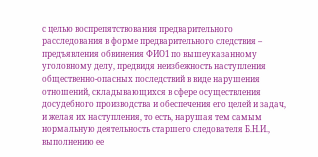с целью воспрепятствования предварительного расследования в форме предварительного следствия – предъявления обвинения ФИО1 по вышеуказанному уголовному делу, предвидя неизбежность наступления общественно-опасных последствий в виде нарушения отношений, складывающихся в сфере осуществления досудебного производства и обеспечения его целей и задач, и желая их наступления, то есть, нарушая тем самым нормальную деятельность старшего следователя Б.Н.И., выполнению ее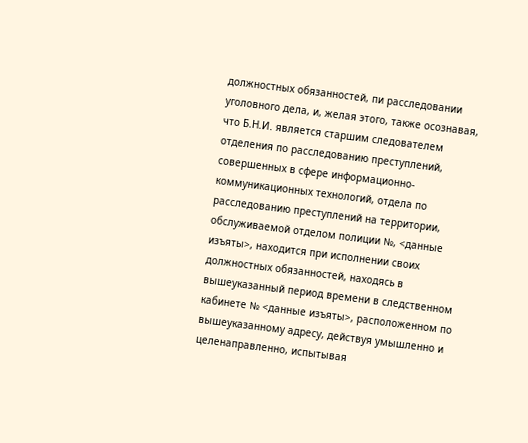должностных обязанностей, пи расследовании уголовного дела, и, желая этого, также осознавая, что Б.Н.И. является старшим следователем отделения по расследованию преступлений, совершенных в сфере информационно-коммуникационных технологий, отдела по расследованию преступлений на территории, обслуживаемой отделом полиции №, <данные изъяты>, находится при исполнении своих должностных обязанностей, находясь в вышеуказанный период времени в следственном кабинете № <данные изъяты>, расположенном по вышеуказанному адресу, действуя умышленно и целенаправленно, испытывая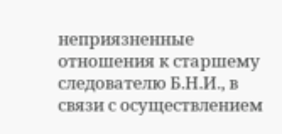неприязненные отношения к старшему следователю Б.Н.И., в связи с осуществлением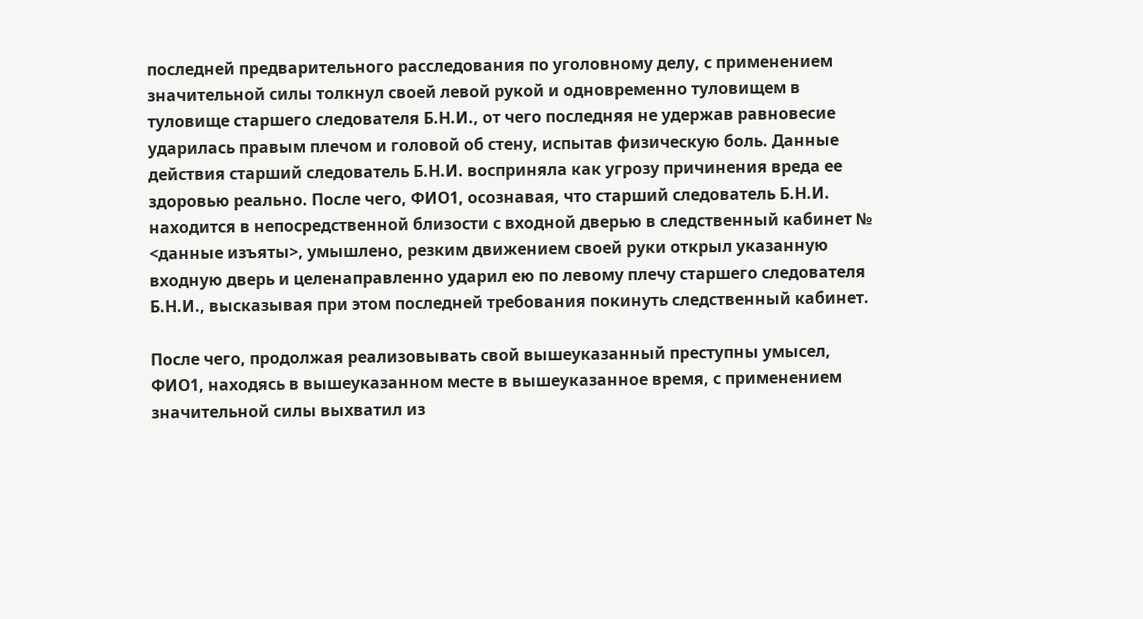последней предварительного расследования по уголовному делу, с применением значительной силы толкнул своей левой рукой и одновременно туловищем в туловище старшего следователя Б.Н.И., от чего последняя не удержав равновесие ударилась правым плечом и головой об стену, испытав физическую боль. Данные действия старший следователь Б.Н.И. восприняла как угрозу причинения вреда ее здоровью реально. После чего, ФИО1, осознавая, что старший следователь Б.Н.И. находится в непосредственной близости с входной дверью в следственный кабинет № <данные изъяты>, умышлено, резким движением своей руки открыл указанную входную дверь и целенаправленно ударил ею по левому плечу старшего следователя Б.Н.И., высказывая при этом последней требования покинуть следственный кабинет.

После чего, продолжая реализовывать свой вышеуказанный преступны умысел, ФИО1, находясь в вышеуказанном месте в вышеуказанное время, с применением значительной силы выхватил из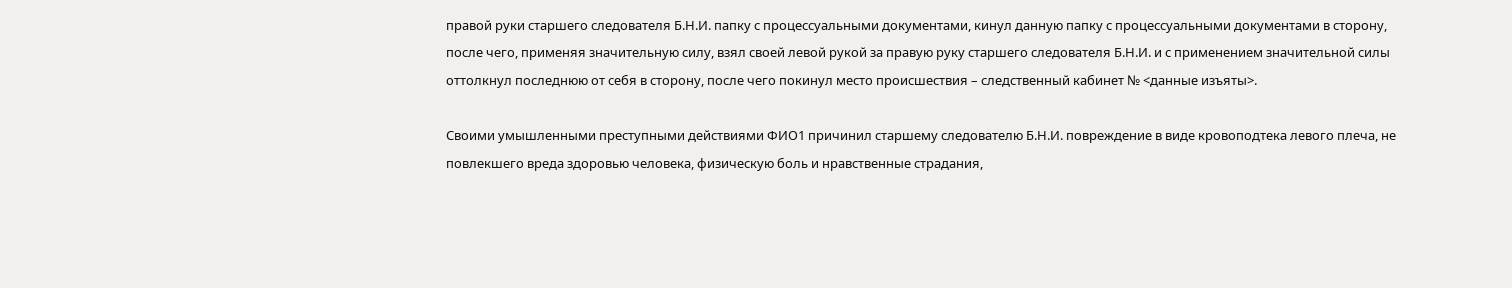правой руки старшего следователя Б.Н.И. папку с процессуальными документами, кинул данную папку с процессуальными документами в сторону, после чего, применяя значительную силу, взял своей левой рукой за правую руку старшего следователя Б.Н.И. и с применением значительной силы оттолкнул последнюю от себя в сторону, после чего покинул место происшествия – следственный кабинет № <данные изъяты>.

Своими умышленными преступными действиями ФИО1 причинил старшему следователю Б.Н.И. повреждение в виде кровоподтека левого плеча, не повлекшего вреда здоровью человека, физическую боль и нравственные страдания,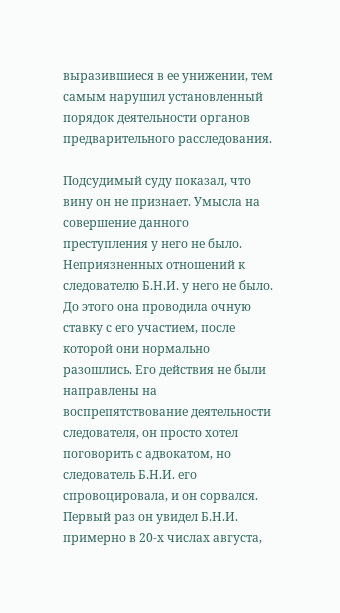выразившиеся в ее унижении, тем самым нарушил установленный порядок деятельности органов предварительного расследования.

Подсудимый суду показал, что вину он не признает. Умысла на совершение данного преступления у него не было. Неприязненных отношений к следователю Б.Н.И. у него не было. До этого она проводила очную ставку с его участием, после которой они нормально разошлись. Его действия не были направлены на воспрепятствование деятельности следователя, он просто хотел поговорить с адвокатом, но следователь Б.Н.И. его спровоцировала, и он сорвался. Первый раз он увидел Б.Н.И. примерно в 20-х числах августа,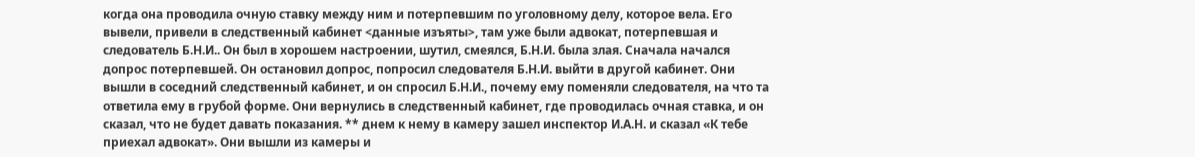когда она проводила очную ставку между ним и потерпевшим по уголовному делу, которое вела. Его вывели, привели в следственный кабинет <данные изъяты>, там уже были адвокат, потерпевшая и следователь Б.Н.И.. Он был в хорошем настроении, шутил, смеялся, Б.Н.И. была злая. Сначала начался допрос потерпевшей. Он остановил допрос, попросил следователя Б.Н.И. выйти в другой кабинет. Они вышли в соседний следственный кабинет, и он спросил Б.Н.И., почему ему поменяли следователя, на что та ответила ему в грубой форме. Они вернулись в следственный кабинет, где проводилась очная ставка, и он сказал, что не будет давать показания. ** днем к нему в камеру зашел инспектор И.А.Н. и сказал «К тебе приехал адвокат». Они вышли из камеры и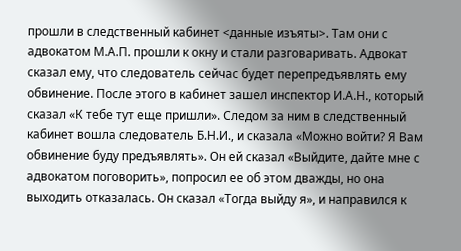прошли в следственный кабинет <данные изъяты>. Там они с адвокатом М.А.П. прошли к окну и стали разговаривать. Адвокат сказал ему, что следователь сейчас будет перепредъявлять ему обвинение. После этого в кабинет зашел инспектор И.А.Н., который сказал «К тебе тут еще пришли». Следом за ним в следственный кабинет вошла следователь Б.Н.И., и сказала «Можно войти? Я Вам обвинение буду предъявлять». Он ей сказал «Выйдите, дайте мне с адвокатом поговорить», попросил ее об этом дважды, но она выходить отказалась. Он сказал «Тогда выйду я», и направился к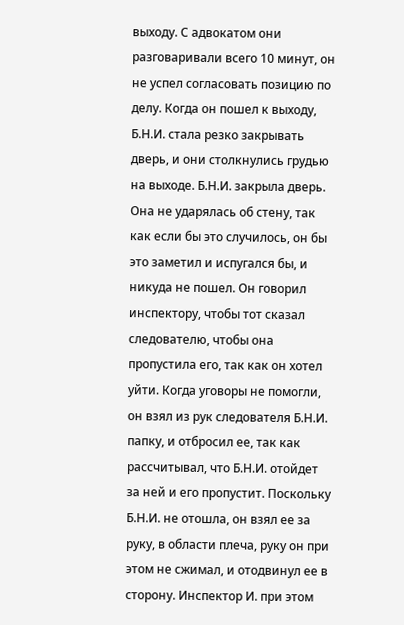выходу. С адвокатом они разговаривали всего 10 минут, он не успел согласовать позицию по делу. Когда он пошел к выходу, Б.Н.И. стала резко закрывать дверь, и они столкнулись грудью на выходе. Б.Н.И. закрыла дверь. Она не ударялась об стену, так как если бы это случилось, он бы это заметил и испугался бы, и никуда не пошел. Он говорил инспектору, чтобы тот сказал следователю, чтобы она пропустила его, так как он хотел уйти. Когда уговоры не помогли, он взял из рук следователя Б.Н.И. папку, и отбросил ее, так как рассчитывал, что Б.Н.И. отойдет за ней и его пропустит. Поскольку Б.Н.И. не отошла, он взял ее за руку, в области плеча, руку он при этом не сжимал, и отодвинул ее в сторону. Инспектор И. при этом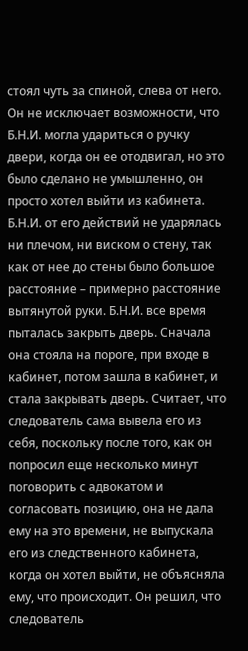стоял чуть за спиной, слева от него. Он не исключает возможности, что Б.Н.И. могла удариться о ручку двери, когда он ее отодвигал, но это было сделано не умышленно, он просто хотел выйти из кабинета. Б.Н.И. от его действий не ударялась ни плечом, ни виском о стену, так как от нее до стены было большое расстояние – примерно расстояние вытянутой руки. Б.Н.И. все время пыталась закрыть дверь. Сначала она стояла на пороге, при входе в кабинет, потом зашла в кабинет, и стала закрывать дверь. Считает, что следователь сама вывела его из себя, поскольку после того, как он попросил еще несколько минут поговорить с адвокатом и согласовать позицию, она не дала ему на это времени, не выпускала его из следственного кабинета, когда он хотел выйти, не объясняла ему, что происходит. Он решил, что следователь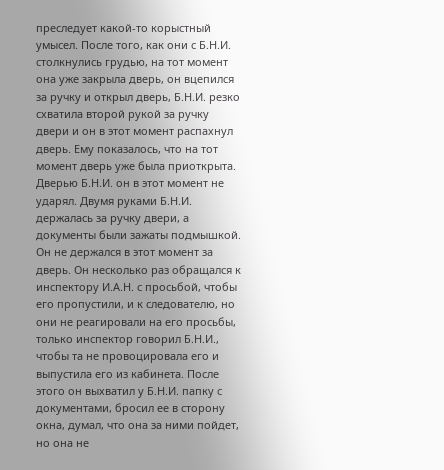преследует какой-то корыстный умысел. После того, как они с Б.Н.И. столкнулись грудью, на тот момент она уже закрыла дверь, он вцепился за ручку и открыл дверь, Б.Н.И. резко схватила второй рукой за ручку двери и он в этот момент распахнул дверь. Ему показалось, что на тот момент дверь уже была приоткрыта. Дверью Б.Н.И. он в этот момент не ударял. Двумя руками Б.Н.И. держалась за ручку двери, а документы были зажаты подмышкой. Он не держался в этот момент за дверь. Он несколько раз обращался к инспектору И.А.Н. с просьбой, чтобы его пропустили, и к следователю, но они не реагировали на его просьбы, только инспектор говорил Б.Н.И., чтобы та не провоцировала его и выпустила его из кабинета. После этого он выхватил у Б.Н.И. папку с документами, бросил ее в сторону окна, думал, что она за ними пойдет, но она не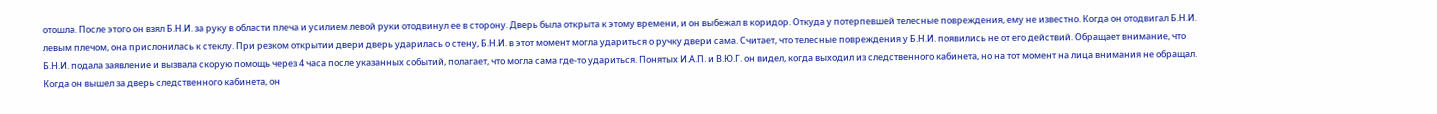отошла. После этого он взял Б.Н.И. за руку в области плеча и усилием левой руки отодвинул ее в сторону. Дверь была открыта к этому времени, и он выбежал в коридор. Откуда у потерпевшей телесные повреждения, ему не известно. Когда он отодвигал Б.Н.И. левым плечом, она прислонилась к стеклу. При резком открытии двери дверь ударилась о стену, Б.Н.И. в этот момент могла удариться о ручку двери сама. Считает, что телесные повреждения у Б.Н.И. появились не от его действий. Обращает внимание, что Б.Н.И. подала заявление и вызвала скорую помощь через 4 часа после указанных событий, полагает, что могла сама где-то удариться. Понятых И.А.П. и В.Ю.Г. он видел, когда выходил из следственного кабинета, но на тот момент на лица внимания не обращал. Когда он вышел за дверь следственного кабинета, он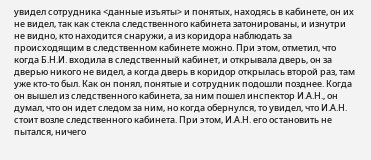увидел сотрудника <данные изъяты> и понятых, находясь в кабинете, он их не видел, так как стекла следственного кабинета затонированы, и изнутри не видно, кто находится снаружи, а из коридора наблюдать за происходящим в следственном кабинете можно. При этом, отметил, что когда Б.Н.И. входила в следственный кабинет, и открывала дверь, он за дверью никого не видел, а когда дверь в коридор открылась второй раз, там уже кто-то был. Как он понял, понятые и сотрудник подошли позднее. Когда он вышел из следственного кабинета, за ним пошел инспектор И.А.Н., он думал, что он идет следом за ним, но когда обернулся, то увидел, что И.А.Н. стоит возле следственного кабинета. При этом, И.А.Н. его остановить не пытался, ничего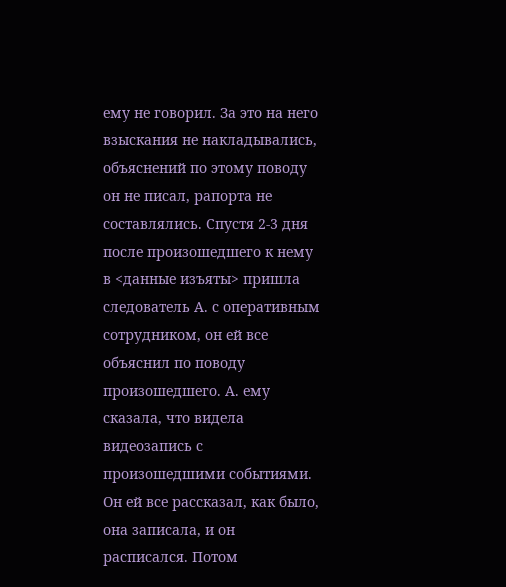ему не говорил. За это на него взыскания не накладывались, объяснений по этому поводу он не писал, рапорта не составлялись. Спустя 2-3 дня после произошедшего к нему в <данные изъяты> пришла следователь А. с оперативным сотрудником, он ей все объяснил по поводу произошедшего. А. ему сказала, что видела видеозапись с произошедшими событиями. Он ей все рассказал, как было, она записала, и он расписался. Потом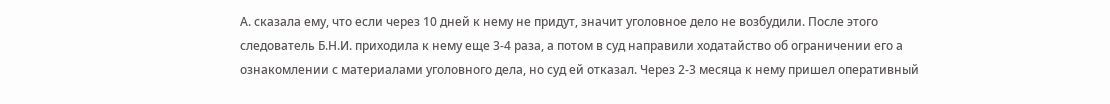А. сказала ему, что если через 10 дней к нему не придут, значит уголовное дело не возбудили. После этого следователь Б.Н.И. приходила к нему еще 3-4 раза, а потом в суд направили ходатайство об ограничении его а ознакомлении с материалами уголовного дела, но суд ей отказал. Через 2-3 месяца к нему пришел оперативный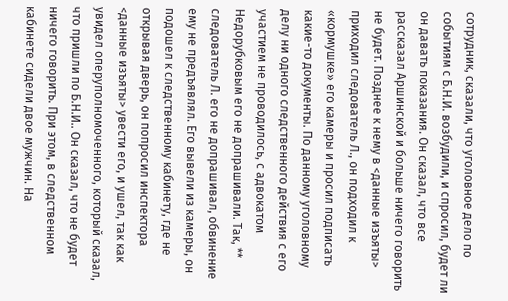сотрудник, сказали, что уголовное дело по событиям с Б.Н.И. возбудили, и спросил, будет ли он давать показания. Он сказал, что все рассказал Аршинской и больше ничего говорить не будет. Позднее к нему в <данные изъяты> приходил следователь Л., он подходил к «кормушке» его камеры и просил подписать какие-то документы. По данному уголовному делу ни одного следственного действия с его участием не проводилось, с адвокатом Недорубковым его не допрашивали. Так, ** следователь Л. его не допрашивал, обвинение ему не предъявлял. Его вывели из камеры, он подошел к следственному кабинету, где не открывая дверь, он попросил инспектора <данные изъяты> увести его, и ушел, так как увидел оперуполномоченного, который сказал, что пришли по Б.Н.И.. Он сказал, что не будет ничего говорить. При этом, в следственном кабинете сидели двое мужчин. На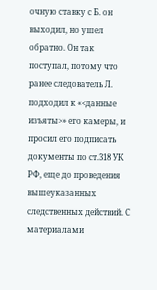очную ставку с Б. он выходил, но ушел обратно. Он так поступал, потому что ранее следователь Л. подходил к «<данные изъяты>» его камеры, и просил его подписать документы по ст.318 УК РФ, еще до проведения вышеуказанных следственных действий. С материалами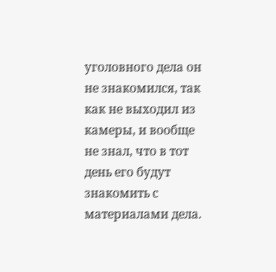уголовного дела он не знакомился, так как не выходил из камеры, и вообще не знал, что в тот день его будут знакомить с материалами дела.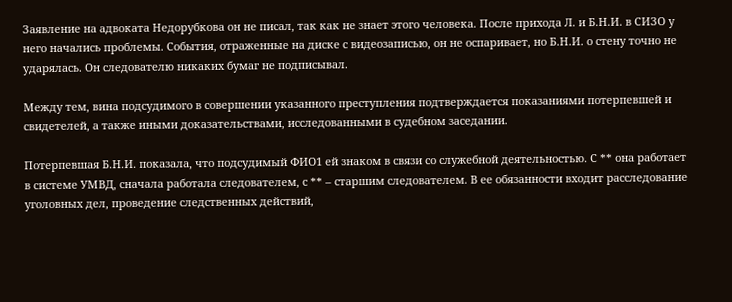Заявление на адвоката Недорубкова он не писал, так как не знает этого человека. После прихода Л. и Б.Н.И. в СИЗО у него начались проблемы. События, отраженные на диске с видеозаписью, он не оспаривает, но Б.Н.И. о стену точно не ударялась. Он следователю никаких бумаг не подписывал.

Между тем, вина подсудимого в совершении указанного преступления подтверждается показаниями потерпевшей и свидетелей, а также иными доказательствами, исследованными в судебном заседании.

Потерпевшая Б.Н.И. показала, что подсудимый ФИО1 ей знаком в связи со служебной деятельностью. С ** она работает в системе УМВД, сначала работала следователем, с ** – старшим следователем. В ее обязанности входит расследование уголовных дел, проведение следственных действий,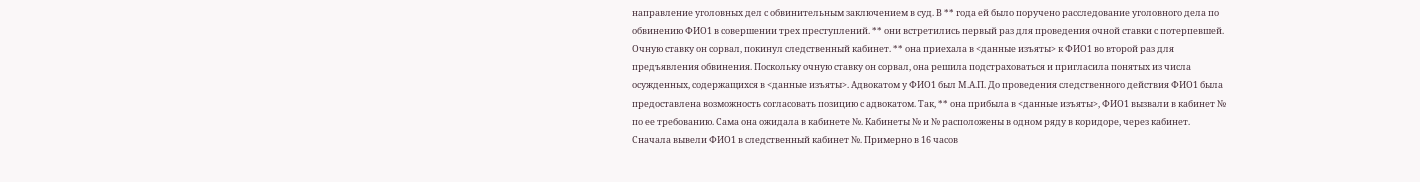направление уголовных дел с обвинительным заключением в суд. В ** года ей было поручено расследование уголовного дела по обвинению ФИО1 в совершении трех преступлений. ** они встретились первый раз для проведения очной ставки с потерпевшей. Очную ставку он сорвал, покинул следственный кабинет. ** она приехала в <данные изъяты> к ФИО1 во второй раз для предъявления обвинения. Поскольку очную ставку он сорвал, она решила подстраховаться и пригласила понятых из числа осужденных, содержащихся в <данные изъяты>. Адвокатом у ФИО1 был М.А.П. До проведения следственного действия ФИО1 была предоставлена возможность согласовать позицию с адвокатом. Так, ** она прибыла в <данные изъяты>, ФИО1 вызвали в кабинет № по ее требованию. Сама она ожидала в кабинете №. Кабинеты № и № расположены в одном ряду в коридоре, через кабинет. Сначала вывели ФИО1 в следственный кабинет №. Примерно в 16 часов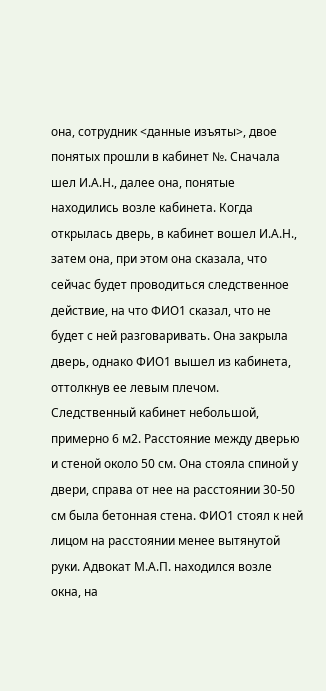она, сотрудник <данные изъяты>, двое понятых прошли в кабинет №. Сначала шел И.А.Н., далее она, понятые находились возле кабинета. Когда открылась дверь, в кабинет вошел И.А.Н., затем она, при этом она сказала, что сейчас будет проводиться следственное действие, на что ФИО1 сказал, что не будет с ней разговаривать. Она закрыла дверь, однако ФИО1 вышел из кабинета, оттолкнув ее левым плечом. Следственный кабинет небольшой, примерно 6 м2. Расстояние между дверью и стеной около 50 см. Она стояла спиной у двери, справа от нее на расстоянии 30-50 см была бетонная стена. ФИО1 стоял к ней лицом на расстоянии менее вытянутой руки. Адвокат М.А.П. находился возле окна, на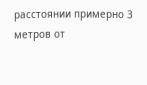расстоянии примерно 3 метров от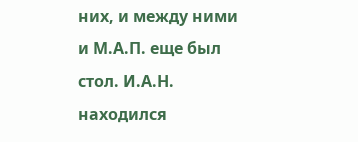них, и между ними и М.А.П. еще был стол. И.А.Н. находился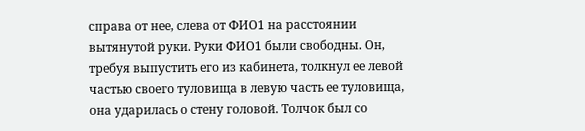справа от нее, слева от ФИО1 на расстоянии вытянутой руки. Руки ФИО1 были свободны. Он, требуя выпустить его из кабинета, толкнул ее левой частью своего туловища в левую часть ее туловища, она ударилась о стену головой. Толчок был со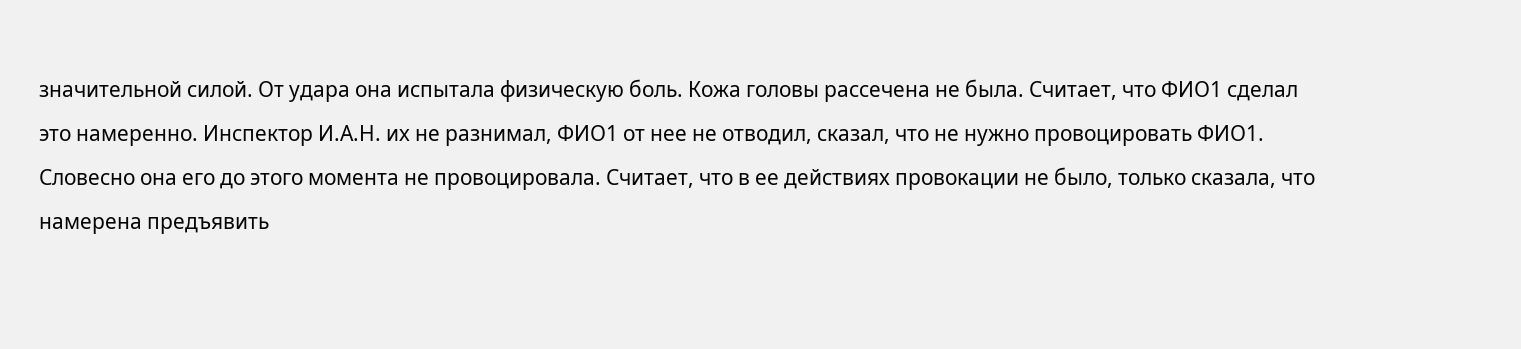значительной силой. От удара она испытала физическую боль. Кожа головы рассечена не была. Считает, что ФИО1 сделал это намеренно. Инспектор И.А.Н. их не разнимал, ФИО1 от нее не отводил, сказал, что не нужно провоцировать ФИО1. Словесно она его до этого момента не провоцировала. Считает, что в ее действиях провокации не было, только сказала, что намерена предъявить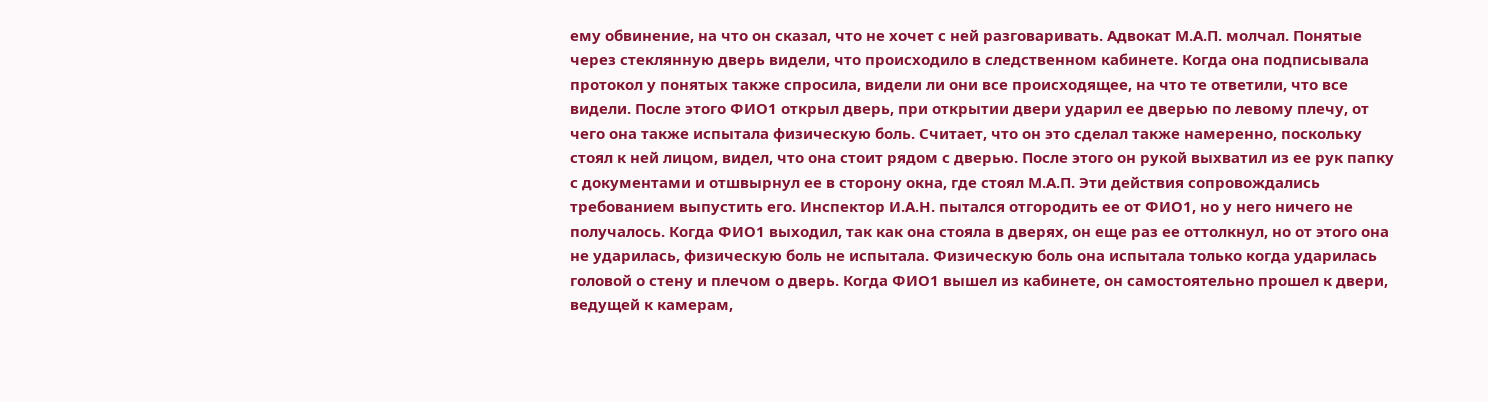ему обвинение, на что он сказал, что не хочет с ней разговаривать. Адвокат М.А.П. молчал. Понятые через стеклянную дверь видели, что происходило в следственном кабинете. Когда она подписывала протокол у понятых также спросила, видели ли они все происходящее, на что те ответили, что все видели. После этого ФИО1 открыл дверь, при открытии двери ударил ее дверью по левому плечу, от чего она также испытала физическую боль. Считает, что он это сделал также намеренно, поскольку стоял к ней лицом, видел, что она стоит рядом с дверью. После этого он рукой выхватил из ее рук папку с документами и отшвырнул ее в сторону окна, где стоял М.А.П. Эти действия сопровождались требованием выпустить его. Инспектор И.А.Н. пытался отгородить ее от ФИО1, но у него ничего не получалось. Когда ФИО1 выходил, так как она стояла в дверях, он еще раз ее оттолкнул, но от этого она не ударилась, физическую боль не испытала. Физическую боль она испытала только когда ударилась головой о стену и плечом о дверь. Когда ФИО1 вышел из кабинете, он самостоятельно прошел к двери, ведущей к камерам,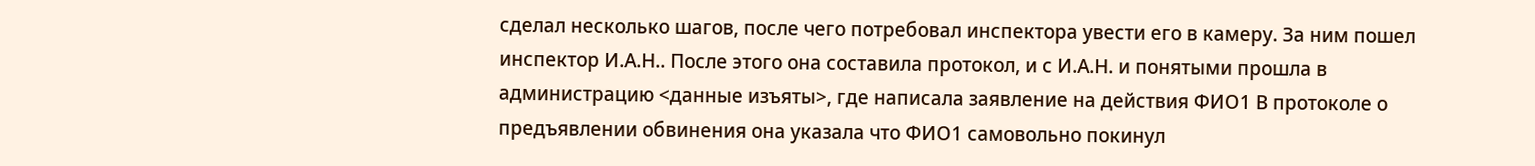сделал несколько шагов, после чего потребовал инспектора увести его в камеру. За ним пошел инспектор И.А.Н.. После этого она составила протокол, и с И.А.Н. и понятыми прошла в администрацию <данные изъяты>, где написала заявление на действия ФИО1 В протоколе о предъявлении обвинения она указала что ФИО1 самовольно покинул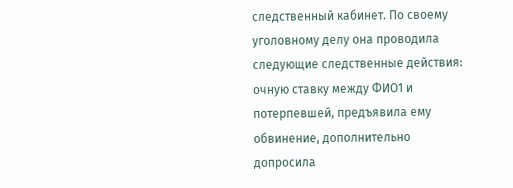следственный кабинет. По своему уголовному делу она проводила следующие следственные действия: очную ставку между ФИО1 и потерпевшей, предъявила ему обвинение, дополнительно допросила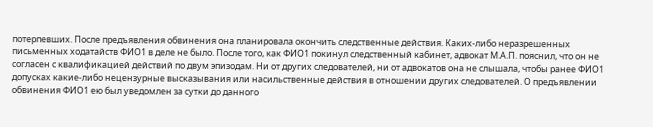потерпевших. После предъявления обвинения она планировала окончить следственные действия. Каких-либо неразрешенных письменных ходатайств ФИО1 в деле не было. После того, как ФИО1 покинул следственный кабинет, адвокат М.А.П. пояснил, что он не согласен с квалификацией действий по двум эпизодам. Ни от других следователей, ни от адвокатов она не слышала, чтобы ранее ФИО1 допусках какие-либо нецензурные высказывания или насильственные действия в отношении других следователей. О предъявлении обвинения ФИО1 ею был уведомлен за сутки до данного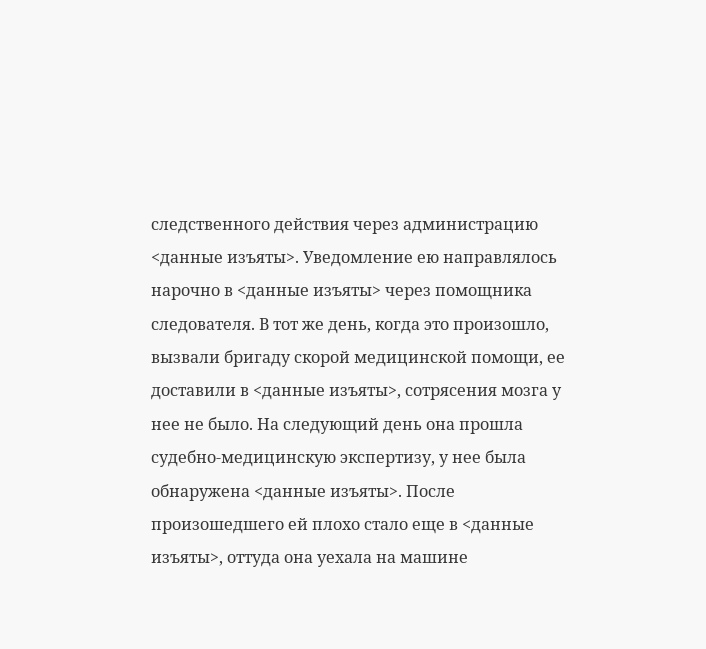следственного действия через администрацию <данные изъяты>. Уведомление ею направлялось нарочно в <данные изъяты> через помощника следователя. В тот же день, когда это произошло, вызвали бригаду скорой медицинской помощи, ее доставили в <данные изъяты>, сотрясения мозга у нее не было. На следующий день она прошла судебно-медицинскую экспертизу, у нее была обнаружена <данные изъяты>. После произошедшего ей плохо стало еще в <данные изъяты>, оттуда она уехала на машине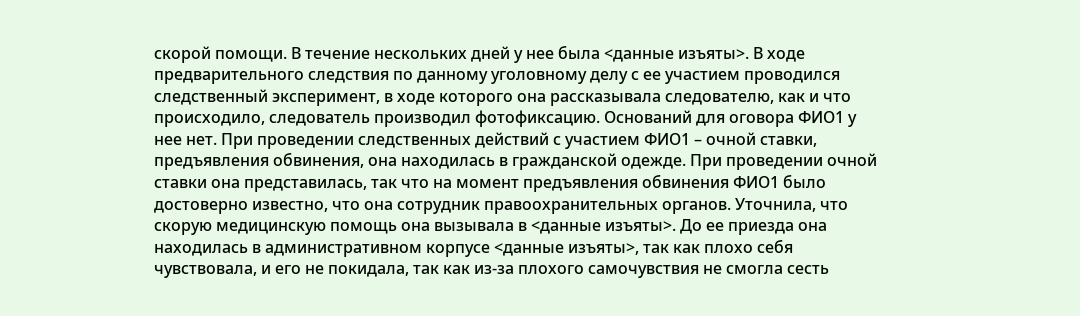скорой помощи. В течение нескольких дней у нее была <данные изъяты>. В ходе предварительного следствия по данному уголовному делу с ее участием проводился следственный эксперимент, в ходе которого она рассказывала следователю, как и что происходило, следователь производил фотофиксацию. Оснований для оговора ФИО1 у нее нет. При проведении следственных действий с участием ФИО1 – очной ставки, предъявления обвинения, она находилась в гражданской одежде. При проведении очной ставки она представилась, так что на момент предъявления обвинения ФИО1 было достоверно известно, что она сотрудник правоохранительных органов. Уточнила, что скорую медицинскую помощь она вызывала в <данные изъяты>. До ее приезда она находилась в административном корпусе <данные изъяты>, так как плохо себя чувствовала, и его не покидала, так как из-за плохого самочувствия не смогла сесть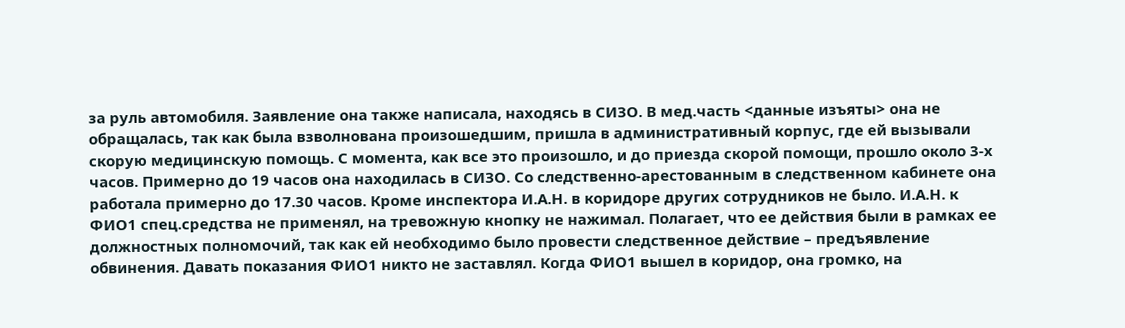за руль автомобиля. Заявление она также написала, находясь в СИЗО. В мед.часть <данные изъяты> она не обращалась, так как была взволнована произошедшим, пришла в административный корпус, где ей вызывали скорую медицинскую помощь. С момента, как все это произошло, и до приезда скорой помощи, прошло около 3-х часов. Примерно до 19 часов она находилась в СИЗО. Со следственно-арестованным в следственном кабинете она работала примерно до 17.30 часов. Кроме инспектора И.А.Н. в коридоре других сотрудников не было. И.А.Н. к ФИО1 спец.средства не применял, на тревожную кнопку не нажимал. Полагает, что ее действия были в рамках ее должностных полномочий, так как ей необходимо было провести следственное действие – предъявление обвинения. Давать показания ФИО1 никто не заставлял. Когда ФИО1 вышел в коридор, она громко, на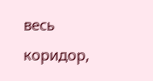весь коридор,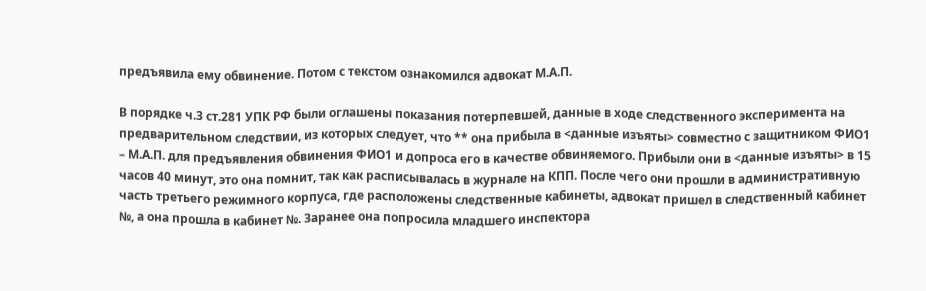предъявила ему обвинение. Потом с текстом ознакомился адвокат М.А.П.

В порядке ч.3 ст.281 УПК РФ были оглашены показания потерпевшей, данные в ходе следственного эксперимента на предварительном следствии, из которых следует, что ** она прибыла в <данные изъяты> совместно с защитником ФИО1 – М.А.П. для предъявления обвинения ФИО1 и допроса его в качестве обвиняемого. Прибыли они в <данные изъяты> в 15 часов 40 минут, это она помнит, так как расписывалась в журнале на КПП. После чего они прошли в административную часть третьего режимного корпуса, где расположены следственные кабинеты, адвокат пришел в следственный кабинет №, а она прошла в кабинет №. Заранее она попросила младшего инспектора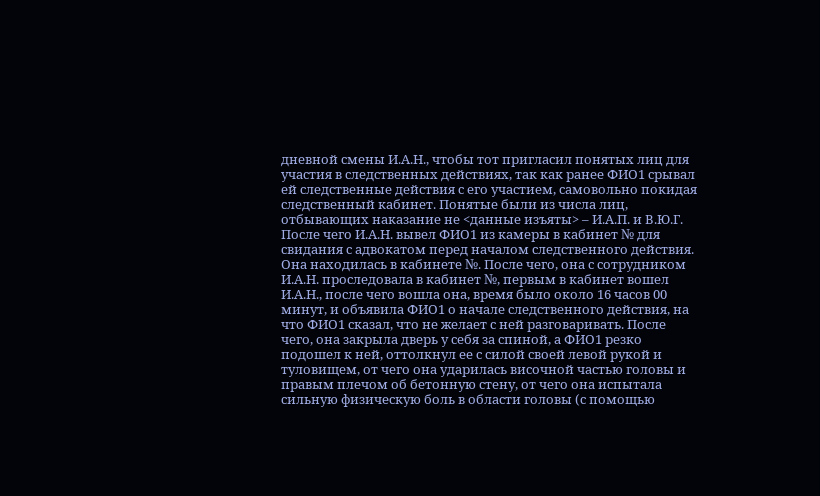дневной смены И.А.Н., чтобы тот пригласил понятых лиц для участия в следственных действиях, так как ранее ФИО1 срывал ей следственные действия с его участием, самовольно покидая следственный кабинет. Понятые были из числа лиц, отбывающих наказание не <данные изъяты> – И.А.П. и В.Ю.Г. После чего И.А.Н. вывел ФИО1 из камеры в кабинет № для свидания с адвокатом перед началом следственного действия. Она находилась в кабинете №. После чего, она с сотрудником И.А.Н. проследовала в кабинет №, первым в кабинет вошел И.А.Н., после чего вошла она, время было около 16 часов 00 минут, и объявила ФИО1 о начале следственного действия, на что ФИО1 сказал, что не желает с ней разговаривать. После чего, она закрыла дверь у себя за спиной, а ФИО1 резко подошел к ней, оттолкнул ее с силой своей левой рукой и туловищем, от чего она ударилась височной частью головы и правым плечом об бетонную стену, от чего она испытала сильную физическую боль в области головы (с помощью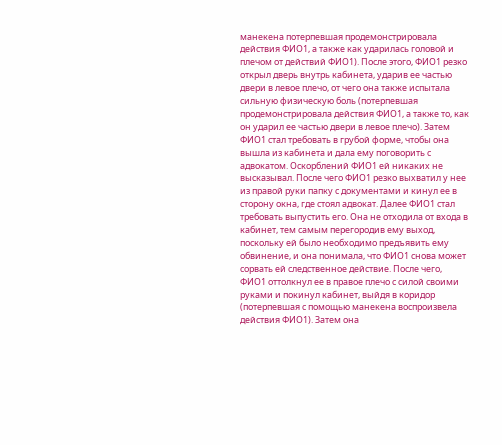манекена потерпевшая продемонстрировала действия ФИО1, а также как ударилась головой и плечом от действий ФИО1). После этого, ФИО1 резко открыл дверь внутрь кабинета, ударив ее частью двери в левое плечо, от чего она также испытала сильную физическую боль (потерпевшая продемонстрировала действия ФИО1, а также то, как он ударил ее частью двери в левое плечо). Затем ФИО1 стал требовать в грубой форме, чтобы она вышла из кабинета и дала ему поговорить с адвокатом. Оскорблений ФИО1 ей никаких не высказывал. После чего ФИО1 резко выхватил у нее из правой руки папку с документами и кинул ее в сторону окна, где стоял адвокат. Далее ФИО1 стал требовать выпустить его. Она не отходила от входа в кабинет, тем самым перегородив ему выход, поскольку ей было необходимо предъявить ему обвинение, и она понимала, что ФИО1 снова может сорвать ей следственное действие. После чего, ФИО1 оттолкнул ее в правое плечо с силой своими руками и покинул кабинет, выйдя в коридор (потерпевшая с помощью манекена воспроизвела действия ФИО1). Затем она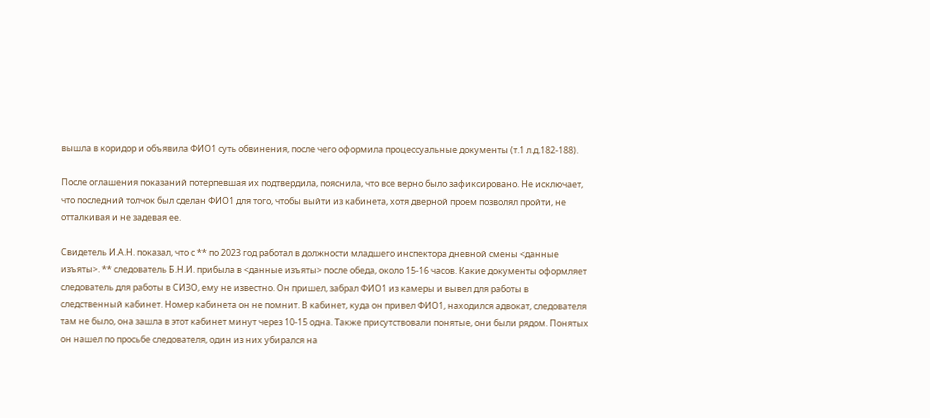вышла в коридор и объявила ФИО1 суть обвинения, после чего оформила процессуальные документы (т.1 л.д.182-188).

После оглашения показаний потерпевшая их подтвердила, пояснила, что все верно было зафиксировано. Не исключает, что последний толчок был сделан ФИО1 для того, чтобы выйти из кабинета, хотя дверной проем позволял пройти, не отталкивая и не задевая ее.

Свидетель И.А.Н. показал, что с ** по 2023 год работал в должности младшего инспектора дневной смены <данные изъяты>. ** следователь Б.Н.И. прибыла в <данные изъяты> после обеда, около 15-16 часов. Какие документы оформляет следователь для работы в СИЗО, ему не известно. Он пришел, забрал ФИО1 из камеры и вывел для работы в следственный кабинет. Номер кабинета он не помнит. В кабинет, куда он привел ФИО1, находился адвокат, следователя там не было, она зашла в этот кабинет минут через 10-15 одна. Также присутствовали понятые, они были рядом. Понятых он нашел по просьбе следователя, один из них убирался на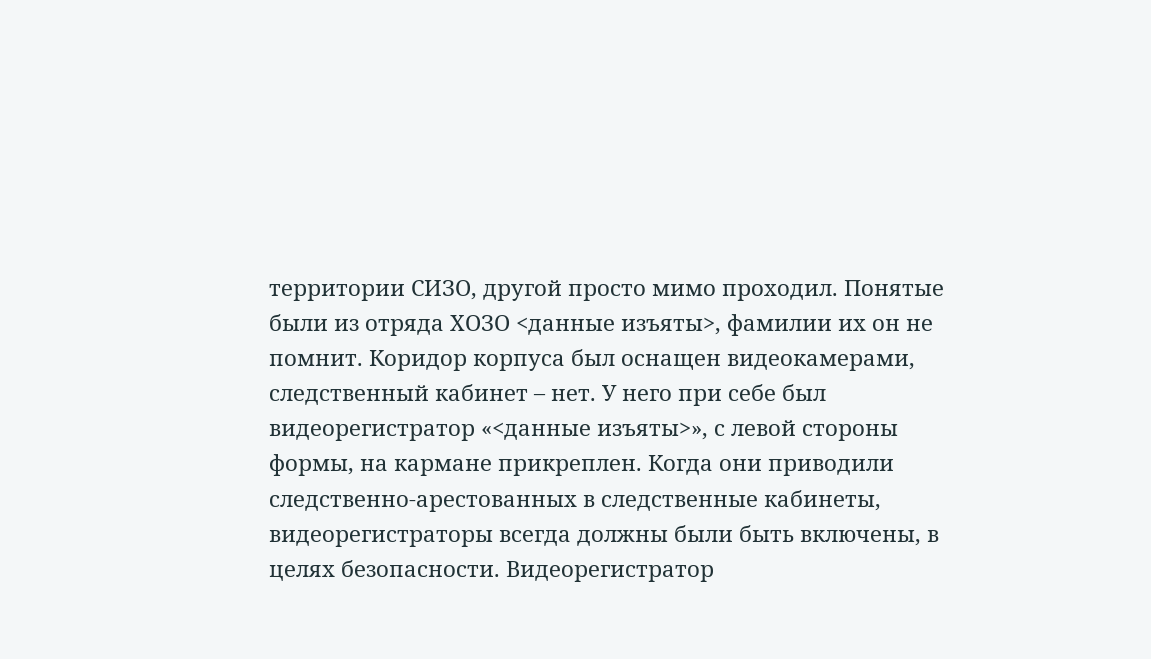территории СИЗО, другой просто мимо проходил. Понятые были из отряда ХОЗО <данные изъяты>, фамилии их он не помнит. Коридор корпуса был оснащен видеокамерами, следственный кабинет – нет. У него при себе был видеорегистратор «<данные изъяты>», с левой стороны формы, на кармане прикреплен. Когда они приводили следственно-арестованных в следственные кабинеты, видеорегистраторы всегда должны были быть включены, в целях безопасности. Видеорегистратор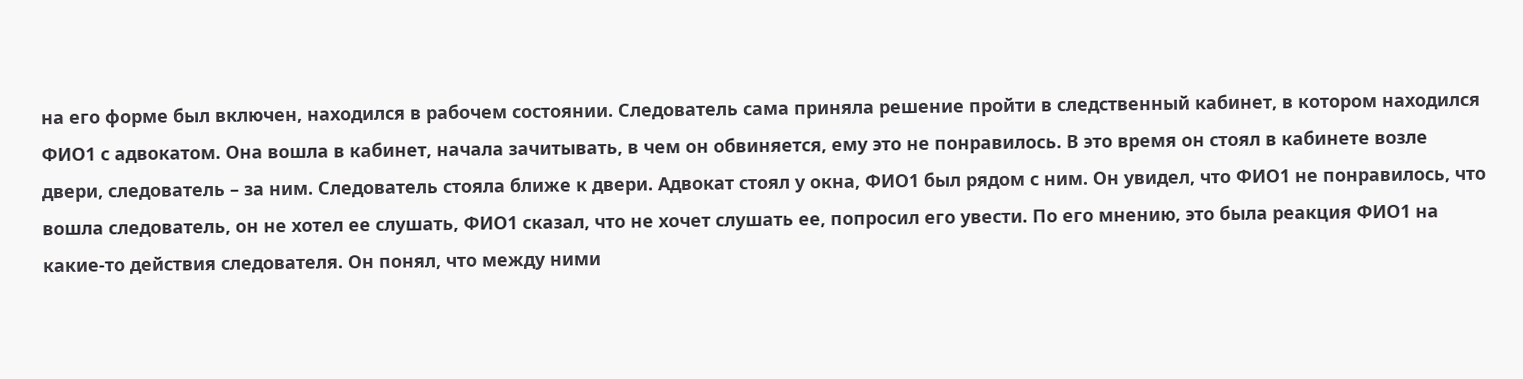на его форме был включен, находился в рабочем состоянии. Следователь сама приняла решение пройти в следственный кабинет, в котором находился ФИО1 с адвокатом. Она вошла в кабинет, начала зачитывать, в чем он обвиняется, ему это не понравилось. В это время он стоял в кабинете возле двери, следователь – за ним. Следователь стояла ближе к двери. Адвокат стоял у окна, ФИО1 был рядом с ним. Он увидел, что ФИО1 не понравилось, что вошла следователь, он не хотел ее слушать, ФИО1 сказал, что не хочет слушать ее, попросил его увести. По его мнению, это была реакция ФИО1 на какие-то действия следователя. Он понял, что между ними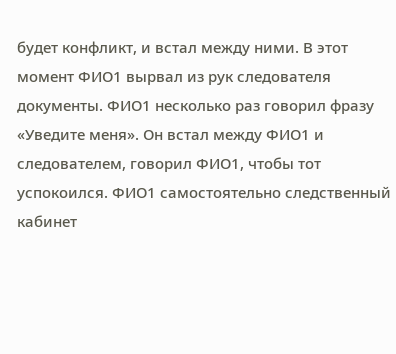будет конфликт, и встал между ними. В этот момент ФИО1 вырвал из рук следователя документы. ФИО1 несколько раз говорил фразу «Уведите меня». Он встал между ФИО1 и следователем, говорил ФИО1, чтобы тот успокоился. ФИО1 самостоятельно следственный кабинет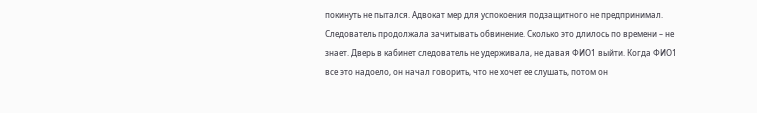покинуть не пытался. Адвокат мер для успокоения подзащитного не предпринимал. Следователь продолжала зачитывать обвинение. Сколько это длилось по времени – не знает. Дверь в кабинет следователь не удерживала, не давая ФИО1 выйти. Когда ФИО1 все это надоело, он начал говорить, что не хочет ее слушать, потом он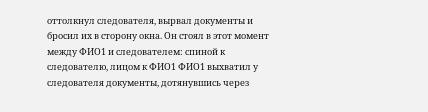оттолкнул следователя, вырвал документы и бросил их в сторону окна. Он стоял в этот момент между ФИО1 и следователем: спиной к следователю, лицом к ФИО1 ФИО1 выхватил у следователя документы, дотянувшись через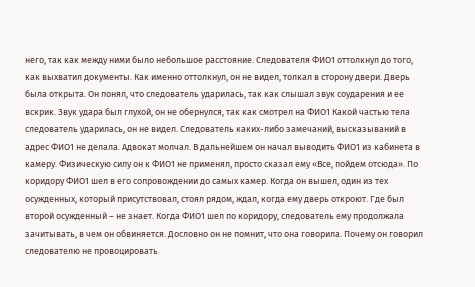него, так как между ними было небольшое расстояние. Следователя ФИО1 оттолкнул до того, как выхватил документы. Как именно оттолкнул, он не видел, толкал в сторону двери. Дверь была открыта. Он понял, что следователь ударилась, так как слышал звук соударения и ее вскрик. Звук удара был глухой, он не обернулся, так как смотрел на ФИО1 Какой частью тела следователь ударилась, он не видел. Следователь каких-либо замечаний, высказываний в адрес ФИО1 не делала. Адвокат молчал. В дальнейшем он начал выводить ФИО1 из кабинета в камеру. Физическую силу он к ФИО1 не применял, просто сказал ему «Все, пойдем отсюда». По коридору ФИО1 шел в его сопровождении до самых камер. Когда он вышел, один из тех осужденных, который присутствовал, стоял рядом, ждал, когда ему дверь откроют. Где был второй осужденный – не знает. Когда ФИО1 шел по коридору, следователь ему продолжала зачитывать, в чем он обвиняется. Дословно он не помнит, что она говорила. Почему он говорил следователю не провоцировать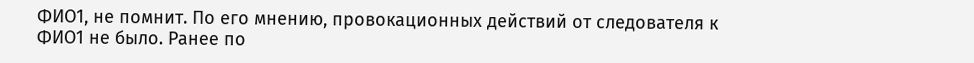ФИО1, не помнит. По его мнению, провокационных действий от следователя к ФИО1 не было. Ранее по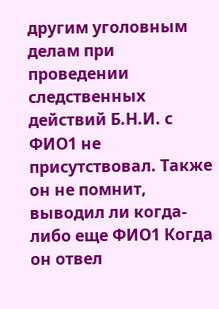другим уголовным делам при проведении следственных действий Б.Н.И. с ФИО1 не присутствовал. Также он не помнит, выводил ли когда-либо еще ФИО1 Когда он отвел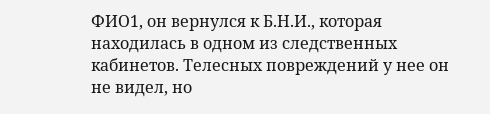ФИО1, он вернулся к Б.Н.И., которая находилась в одном из следственных кабинетов. Телесных повреждений у нее он не видел, но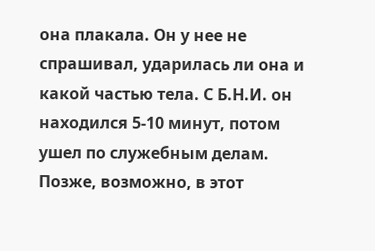она плакала. Он у нее не спрашивал, ударилась ли она и какой частью тела. С Б.Н.И. он находился 5-10 минут, потом ушел по служебным делам. Позже, возможно, в этот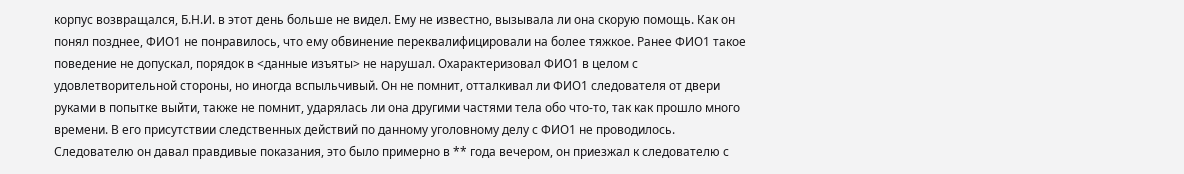корпус возвращался, Б.Н.И. в этот день больше не видел. Ему не известно, вызывала ли она скорую помощь. Как он понял позднее, ФИО1 не понравилось, что ему обвинение переквалифицировали на более тяжкое. Ранее ФИО1 такое поведение не допускал, порядок в <данные изъяты> не нарушал. Охарактеризовал ФИО1 в целом с удовлетворительной стороны, но иногда вспыльчивый. Он не помнит, отталкивал ли ФИО1 следователя от двери руками в попытке выйти, также не помнит, ударялась ли она другими частями тела обо что-то, так как прошло много времени. В его присутствии следственных действий по данному уголовному делу с ФИО1 не проводилось. Следователю он давал правдивые показания, это было примерно в ** года вечером, он приезжал к следователю с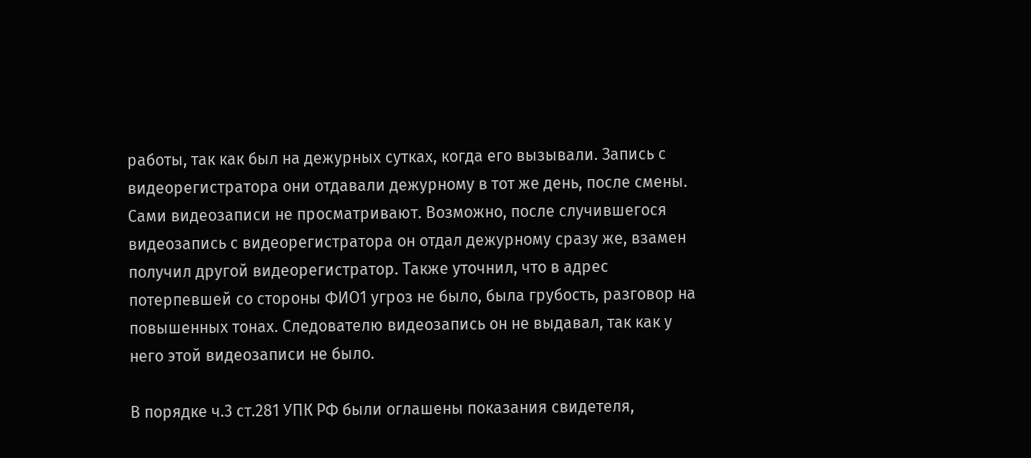работы, так как был на дежурных сутках, когда его вызывали. Запись с видеорегистратора они отдавали дежурному в тот же день, после смены. Сами видеозаписи не просматривают. Возможно, после случившегося видеозапись с видеорегистратора он отдал дежурному сразу же, взамен получил другой видеорегистратор. Также уточнил, что в адрес потерпевшей со стороны ФИО1 угроз не было, была грубость, разговор на повышенных тонах. Следователю видеозапись он не выдавал, так как у него этой видеозаписи не было.

В порядке ч.3 ст.281 УПК РФ были оглашены показания свидетеля,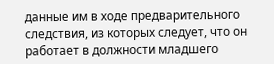данные им в ходе предварительного следствия, из которых следует, что он работает в должности младшего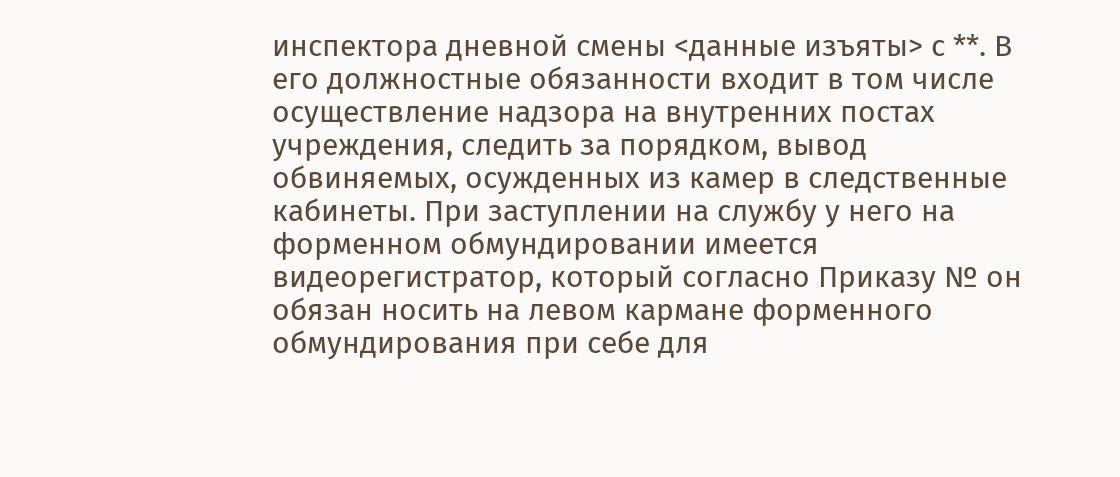инспектора дневной смены <данные изъяты> с **. В его должностные обязанности входит в том числе осуществление надзора на внутренних постах учреждения, следить за порядком, вывод обвиняемых, осужденных из камер в следственные кабинеты. При заступлении на службу у него на форменном обмундировании имеется видеорегистратор, который согласно Приказу № он обязан носить на левом кармане форменного обмундирования при себе для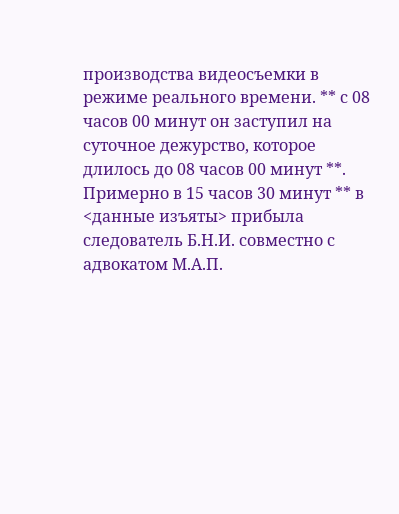производства видеосъемки в режиме реального времени. ** с 08 часов 00 минут он заступил на суточное дежурство, которое длилось до 08 часов 00 минут **. Примерно в 15 часов 30 минут ** в <данные изъяты> прибыла следователь Б.Н.И. совместно с адвокатом М.А.П.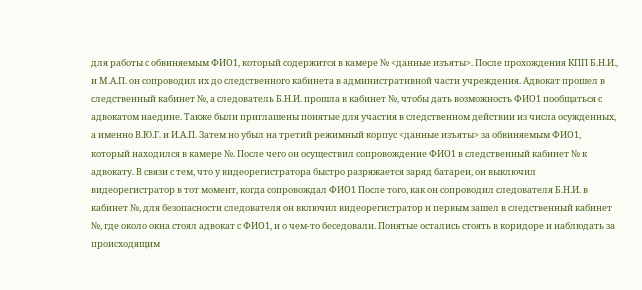для работы с обвиняемым ФИО1, который содержится в камере № <данные изъяты>. После прохождения КПП Б.Н.И., и М.А.П. он сопроводил их до следственного кабинета в административной части учреждения. Адвокат прошел в следственный кабинет №, а следователь Б.Н.И. прошла в кабинет №, чтобы дать возможность ФИО1 пообщаться с адвокатом наедине. Также были приглашены понятые для участия в следственном действии из числа осужденных, а именно В.Ю.Г. и И.А.П. Затем но убыл на третий режимный корпус <данные изъяты> за обвиняемым ФИО1, который находился в камере №. После чего он осуществил сопровождение ФИО1 в следственный кабинет № к адвокату. В связи с тем, что у видеорегистратора быстро разряжается заряд батареи, он выключил видеорегистратор в тот момент, когда сопровождал ФИО1 После того, как он сопроводил следователя Б.Н.И. в кабинет №, для безопасности следователя он включил видеорегистратор и первым зашел в следственный кабинет №, где около окна стоял адвокат с ФИО1, и о чем-то беседовали. Понятые остались стоять в коридоре и наблюдать за происходящим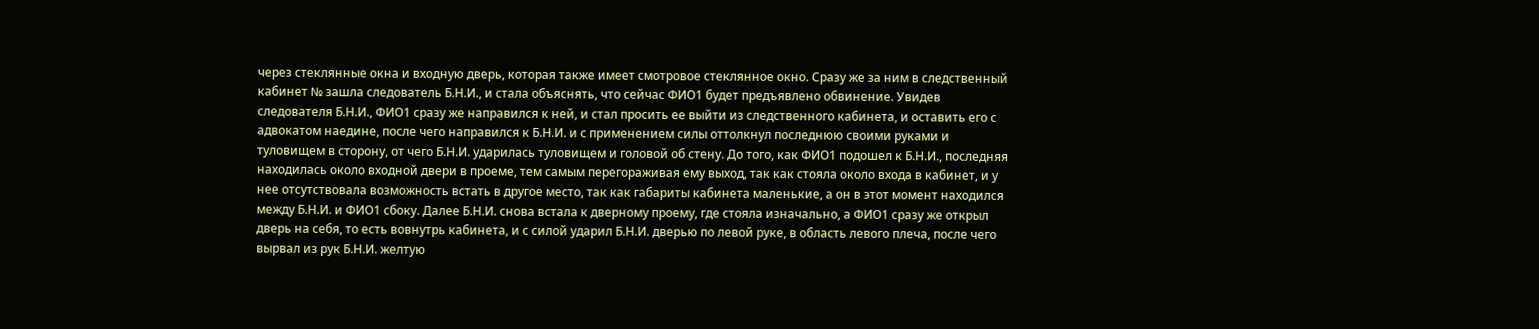через стеклянные окна и входную дверь, которая также имеет смотровое стеклянное окно. Сразу же за ним в следственный кабинет № зашла следователь Б.Н.И., и стала объяснять, что сейчас ФИО1 будет предъявлено обвинение. Увидев следователя Б.Н.И., ФИО1 сразу же направился к ней, и стал просить ее выйти из следственного кабинета, и оставить его с адвокатом наедине, после чего направился к Б.Н.И. и с применением силы оттолкнул последнюю своими руками и туловищем в сторону, от чего Б.Н.И. ударилась туловищем и головой об стену. До того, как ФИО1 подошел к Б.Н.И., последняя находилась около входной двери в проеме, тем самым перегораживая ему выход, так как стояла около входа в кабинет, и у нее отсутствовала возможность встать в другое место, так как габариты кабинета маленькие, а он в этот момент находился между Б.Н.И. и ФИО1 сбоку. Далее Б.Н.И. снова встала к дверному проему, где стояла изначально, а ФИО1 сразу же открыл дверь на себя, то есть вовнутрь кабинета, и с силой ударил Б.Н.И. дверью по левой руке, в область левого плеча, после чего вырвал из рук Б.Н.И. желтую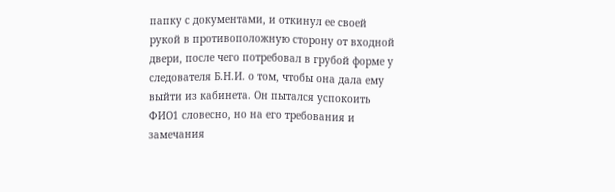папку с документами, и откинул ее своей рукой в противоположную сторону от входной двери, после чего потребовал в грубой форме у следователя Б.Н.И. о том, чтобы она дала ему выйти из кабинета. Он пытался успокоить ФИО1 словесно, но на его требования и замечания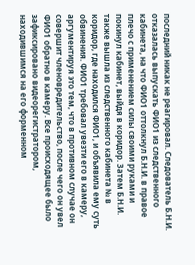последний никак не реагировал. Следователь Б.Н.И. отказалась выпускать ФИО1 из следственного кабинета, на что ФИО1 оттолкнул Б.Н.И. в правое плечо с применением силы своими руками и покинул кабинет, выйдя в коридор. Затем Б.Н.И. также вышла из следственного кабинета № в коридор, где находился ФИО1, и объявила ему суть обвинения. ФИО1 требовал увезти его в камеру, аргументируя это тем, что в противном случае он совершит членовредительство, после чего он увел ФИО1 обратно в камеру. Все происходящее было зафиксировано видеорегистратором, находившимся на его форменном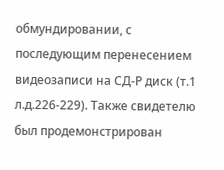обмундировании, с последующим перенесением видеозаписи на СД-Р диск (т.1 л.д.226-229). Также свидетелю был продемонстрирован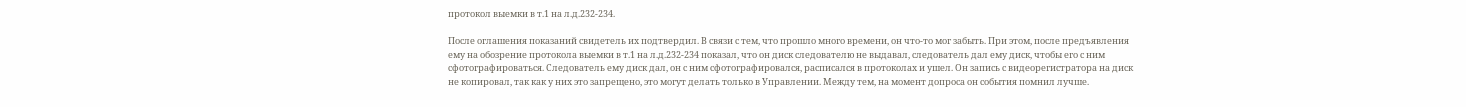протокол выемки в т.1 на л.д.232-234.

После оглашения показаний свидетель их подтвердил. В связи с тем, что прошло много времени, он что-то мог забыть. При этом, после предъявления ему на обозрение протокола выемки в т.1 на л.д.232-234 показал, что он диск следователю не выдавал, следователь дал ему диск, чтобы его с ним сфотографироваться. Следователь ему диск дал, он с ним сфотографировался, расписался в протоколах и ушел. Он запись с видеорегистратора на диск не копировал, так как у них это запрещено, это могут делать только в Управлении. Между тем, на момент допроса он события помнил лучше.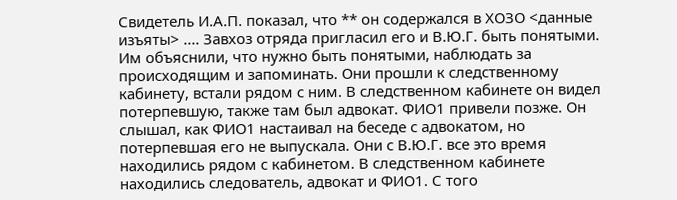Свидетель И.А.П. показал, что ** он содержался в ХОЗО <данные изъяты> .... Завхоз отряда пригласил его и В.Ю.Г. быть понятыми. Им объяснили, что нужно быть понятыми, наблюдать за происходящим и запоминать. Они прошли к следственному кабинету, встали рядом с ним. В следственном кабинете он видел потерпевшую, также там был адвокат. ФИО1 привели позже. Он слышал, как ФИО1 настаивал на беседе с адвокатом, но потерпевшая его не выпускала. Они с В.Ю.Г. все это время находились рядом с кабинетом. В следственном кабинете находились следователь, адвокат и ФИО1. С того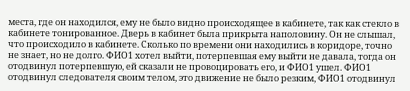места, где он находился, ему не было видно происходящее в кабинете, так как стекло в кабинете тонированное. Дверь в кабинет была прикрыта наполовину. Он не слышал, что происходило в кабинете. Сколько по времени они находились в коридоре, точно не знает, но не долго. ФИО1 хотел выйти, потерпевшая ему выйти не давала, тогда он отодвинул потерпевшую, ей сказали не провоцировать его, и ФИО1 ушел. ФИО1 отодвинул следователя своим телом, это движение не было резким, ФИО1 отодвинул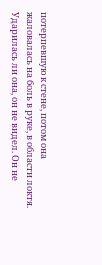потерпевшую к стене, потом она жаловалась на боль в руке, в области локтя. Ударилась ли она, он не видел. Он не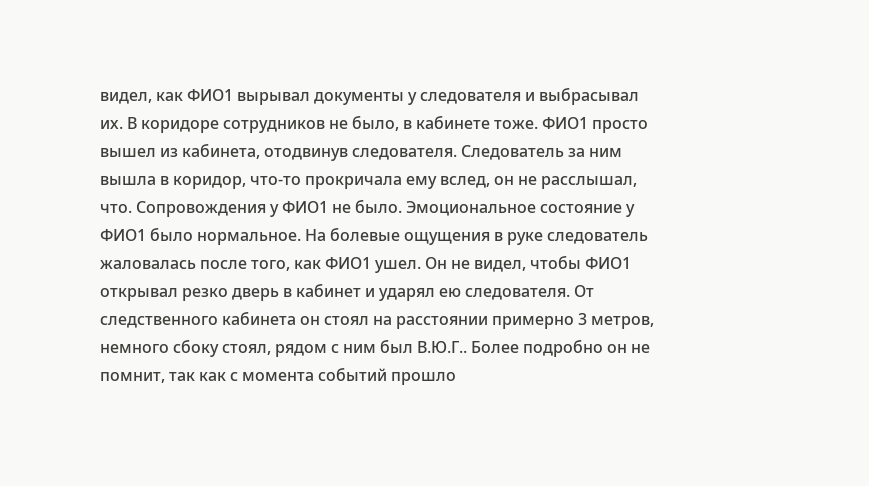видел, как ФИО1 вырывал документы у следователя и выбрасывал их. В коридоре сотрудников не было, в кабинете тоже. ФИО1 просто вышел из кабинета, отодвинув следователя. Следователь за ним вышла в коридор, что-то прокричала ему вслед, он не расслышал, что. Сопровождения у ФИО1 не было. Эмоциональное состояние у ФИО1 было нормальное. На болевые ощущения в руке следователь жаловалась после того, как ФИО1 ушел. Он не видел, чтобы ФИО1 открывал резко дверь в кабинет и ударял ею следователя. От следственного кабинета он стоял на расстоянии примерно 3 метров, немного сбоку стоял, рядом с ним был В.Ю.Г.. Более подробно он не помнит, так как с момента событий прошло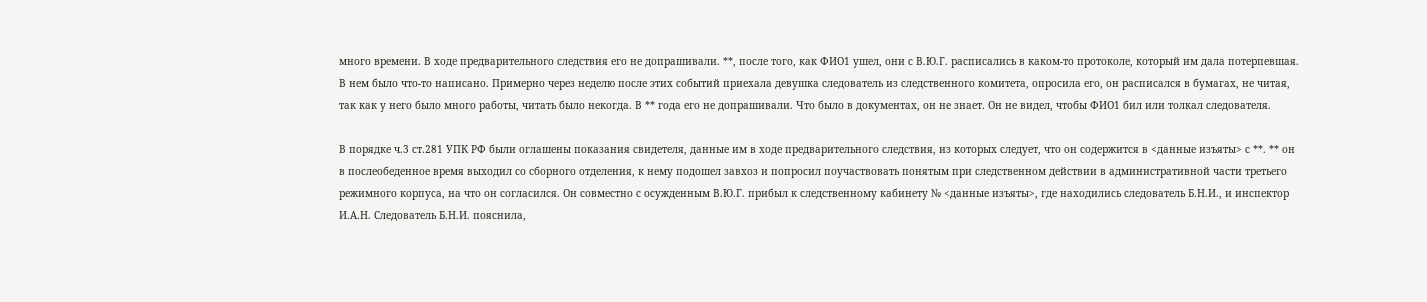много времени. В ходе предварительного следствия его не допрашивали. **, после того, как ФИО1 ушел, они с В.Ю.Г. расписались в каком-то протоколе, который им дала потерпевшая. В нем было что-то написано. Примерно через неделю после этих событий приехала девушка следователь из следственного комитета, опросила его, он расписался в бумагах, не читая, так как у него было много работы, читать было некогда. В ** года его не допрашивали. Что было в документах, он не знает. Он не видел, чтобы ФИО1 бил или толкал следователя.

В порядке ч.3 ст.281 УПК РФ были оглашены показания свидетеля, данные им в ходе предварительного следствия, из которых следует, что он содержится в <данные изъяты> с **. ** он в послеобеденное время выходил со сборного отделения, к нему подошел завхоз и попросил поучаствовать понятым при следственном действии в административной части третьего режимного корпуса, на что он согласился. Он совместно с осужденным В.Ю.Г. прибыл к следственному кабинету № <данные изъяты>, где находились следователь Б.Н.И., и инспектор И.А.Н. Следователь Б.Н.И. пояснила,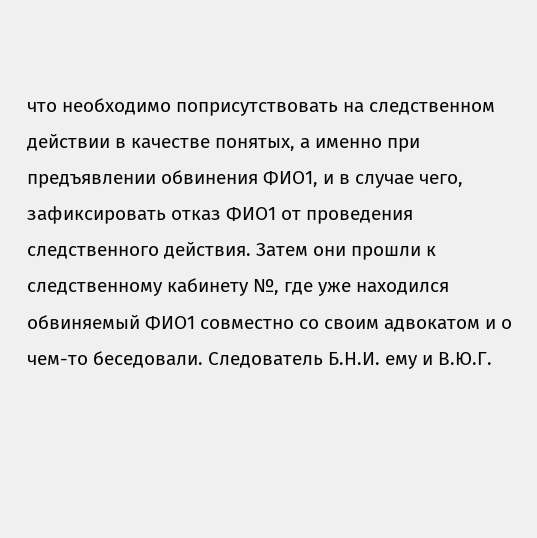что необходимо поприсутствовать на следственном действии в качестве понятых, а именно при предъявлении обвинения ФИО1, и в случае чего, зафиксировать отказ ФИО1 от проведения следственного действия. Затем они прошли к следственному кабинету №, где уже находился обвиняемый ФИО1 совместно со своим адвокатом и о чем-то беседовали. Следователь Б.Н.И. ему и В.Ю.Г.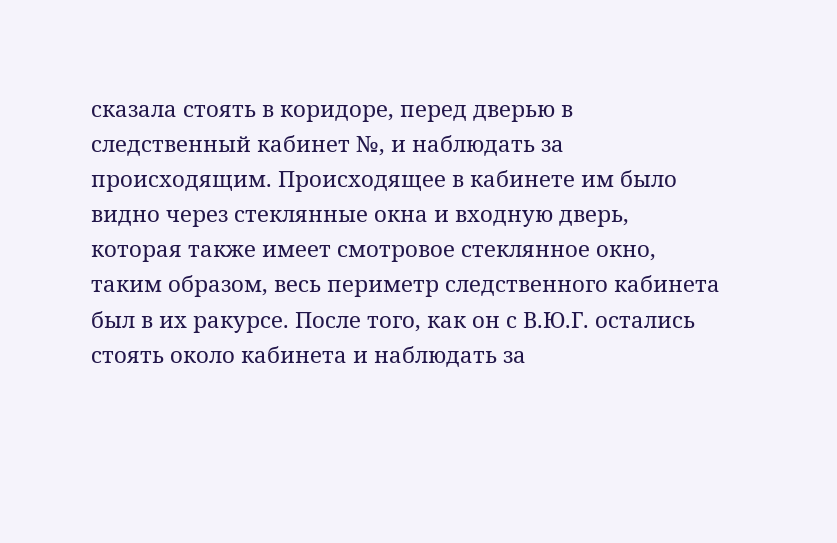сказала стоять в коридоре, перед дверью в следственный кабинет №, и наблюдать за происходящим. Происходящее в кабинете им было видно через стеклянные окна и входную дверь, которая также имеет смотровое стеклянное окно, таким образом, весь периметр следственного кабинета был в их ракурсе. После того, как он с В.Ю.Г. остались стоять около кабинета и наблюдать за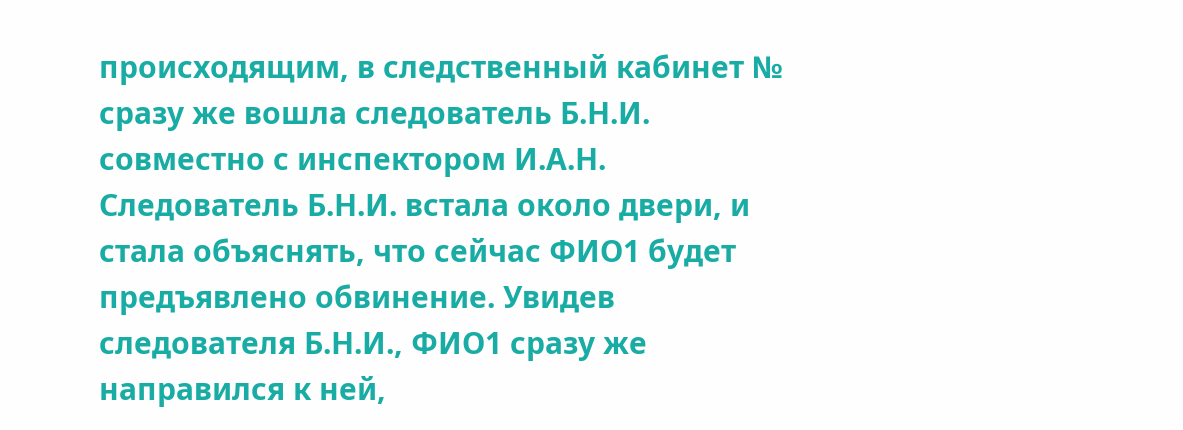происходящим, в следственный кабинет № сразу же вошла следователь Б.Н.И. совместно с инспектором И.А.Н. Следователь Б.Н.И. встала около двери, и стала объяснять, что сейчас ФИО1 будет предъявлено обвинение. Увидев следователя Б.Н.И., ФИО1 сразу же направился к ней,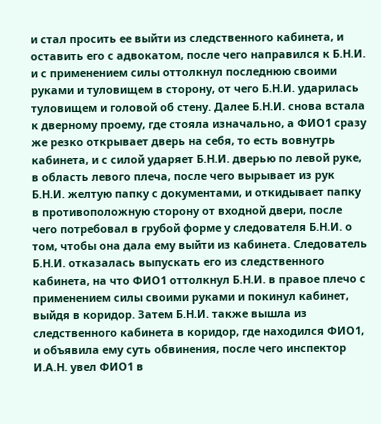и стал просить ее выйти из следственного кабинета, и оставить его с адвокатом, после чего направился к Б.Н.И. и с применением силы оттолкнул последнюю своими руками и туловищем в сторону, от чего Б.Н.И. ударилась туловищем и головой об стену. Далее Б.Н.И. снова встала к дверному проему, где стояла изначально, а ФИО1 сразу же резко открывает дверь на себя, то есть вовнутрь кабинета, и с силой ударяет Б.Н.И. дверью по левой руке, в область левого плеча, после чего вырывает из рук Б.Н.И. желтую папку с документами, и откидывает папку в противоположную сторону от входной двери, после чего потребовал в грубой форме у следователя Б.Н.И. о том, чтобы она дала ему выйти из кабинета. Следователь Б.Н.И. отказалась выпускать его из следственного кабинета, на что ФИО1 оттолкнул Б.Н.И. в правое плечо с применением силы своими руками и покинул кабинет, выйдя в коридор. Затем Б.Н.И. также вышла из следственного кабинета в коридор, где находился ФИО1, и объявила ему суть обвинения, после чего инспектор И.А.Н. увел ФИО1 в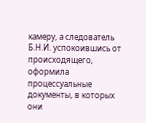камеру, а следователь Б.Н.И. успокоившись от происходящего, оформила процессуальные документы, в которых они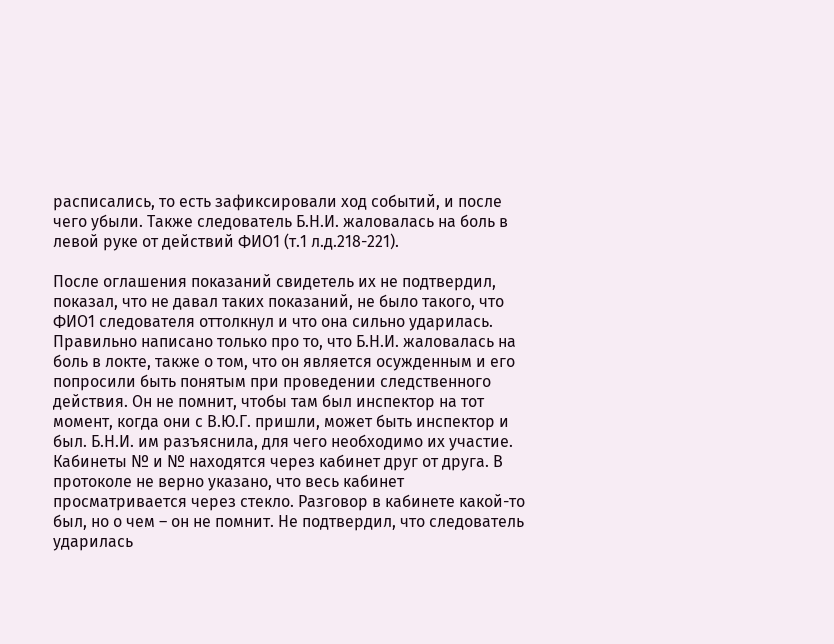расписались, то есть зафиксировали ход событий, и после чего убыли. Также следователь Б.Н.И. жаловалась на боль в левой руке от действий ФИО1 (т.1 л.д.218-221).

После оглашения показаний свидетель их не подтвердил, показал, что не давал таких показаний, не было такого, что ФИО1 следователя оттолкнул и что она сильно ударилась. Правильно написано только про то, что Б.Н.И. жаловалась на боль в локте, также о том, что он является осужденным и его попросили быть понятым при проведении следственного действия. Он не помнит, чтобы там был инспектор на тот момент, когда они с В.Ю.Г. пришли, может быть инспектор и был. Б.Н.И. им разъяснила, для чего необходимо их участие. Кабинеты № и № находятся через кабинет друг от друга. В протоколе не верно указано, что весь кабинет просматривается через стекло. Разговор в кабинете какой-то был, но о чем – он не помнит. Не подтвердил, что следователь ударилась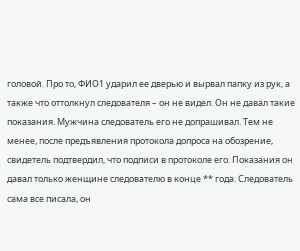головой. Про то, ФИО1 ударил ее дверью и вырвал папку из рук, а также что оттолкнул следователя – он не видел. Он не давал такие показания. Мужчина следователь его не допрашивал. Тем не менее, после предъявления протокола допроса на обозрение, свидетель подтвердил, что подписи в протоколе его. Показания он давал только женщине следователю в конце ** года. Следователь сама все писала, он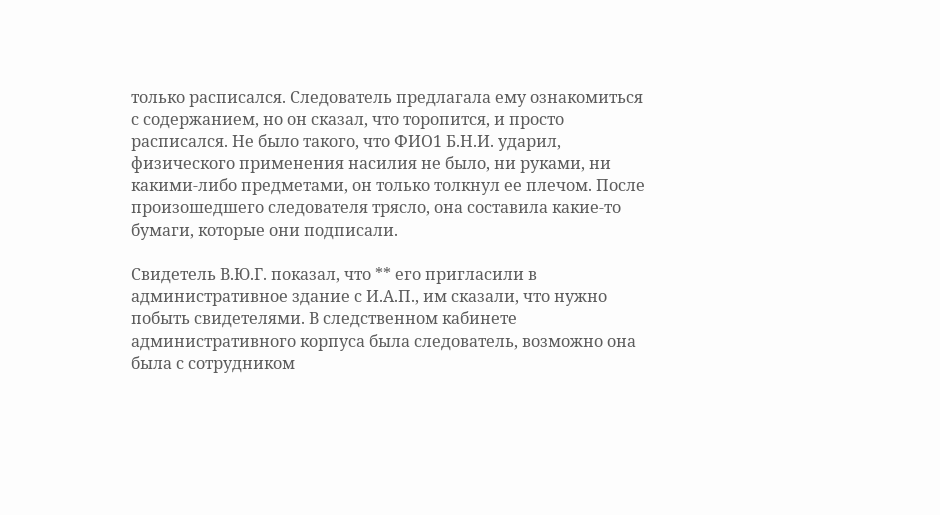только расписался. Следователь предлагала ему ознакомиться с содержанием, но он сказал, что торопится, и просто расписался. Не было такого, что ФИО1 Б.Н.И. ударил, физического применения насилия не было, ни руками, ни какими-либо предметами, он только толкнул ее плечом. После произошедшего следователя трясло, она составила какие-то бумаги, которые они подписали.

Свидетель В.Ю.Г. показал, что ** его пригласили в административное здание с И.А.П., им сказали, что нужно побыть свидетелями. В следственном кабинете административного корпуса была следователь, возможно она была с сотрудником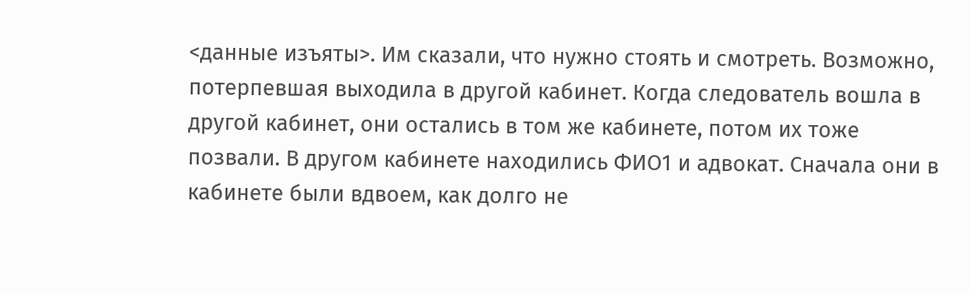<данные изъяты>. Им сказали, что нужно стоять и смотреть. Возможно, потерпевшая выходила в другой кабинет. Когда следователь вошла в другой кабинет, они остались в том же кабинете, потом их тоже позвали. В другом кабинете находились ФИО1 и адвокат. Сначала они в кабинете были вдвоем, как долго не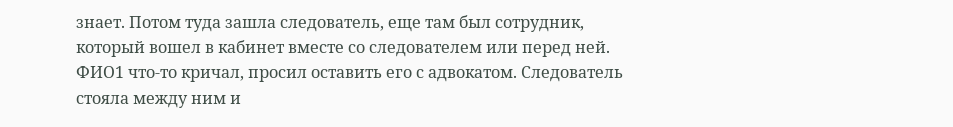знает. Потом туда зашла следователь, еще там был сотрудник, который вошел в кабинет вместе со следователем или перед ней. ФИО1 что-то кричал, просил оставить его с адвокатом. Следователь стояла между ним и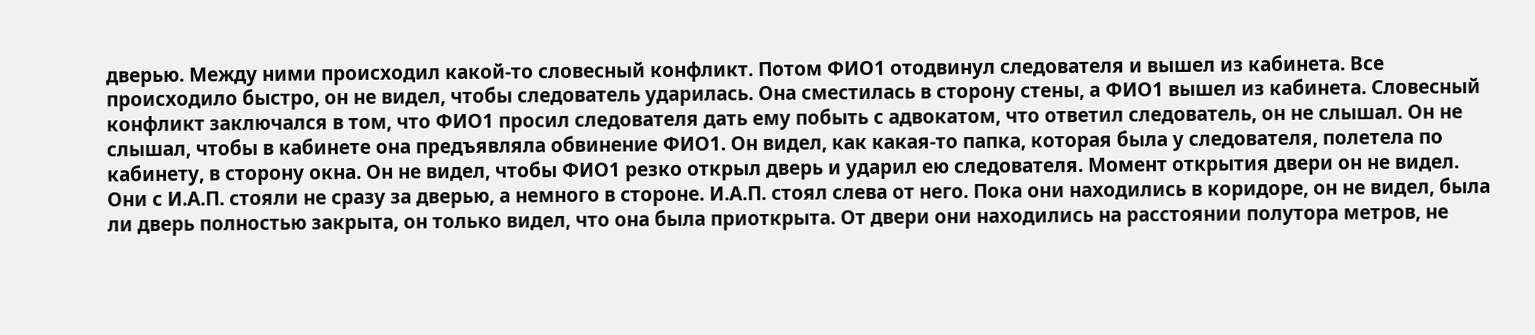дверью. Между ними происходил какой-то словесный конфликт. Потом ФИО1 отодвинул следователя и вышел из кабинета. Все происходило быстро, он не видел, чтобы следователь ударилась. Она сместилась в сторону стены, а ФИО1 вышел из кабинета. Словесный конфликт заключался в том, что ФИО1 просил следователя дать ему побыть с адвокатом, что ответил следователь, он не слышал. Он не слышал, чтобы в кабинете она предъявляла обвинение ФИО1. Он видел, как какая-то папка, которая была у следователя, полетела по кабинету, в сторону окна. Он не видел, чтобы ФИО1 резко открыл дверь и ударил ею следователя. Момент открытия двери он не видел. Они с И.А.П. стояли не сразу за дверью, а немного в стороне. И.А.П. стоял слева от него. Пока они находились в коридоре, он не видел, была ли дверь полностью закрыта, он только видел, что она была приоткрыта. От двери они находились на расстоянии полутора метров, не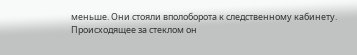меньше. Они стояли вполоборота к следственному кабинету. Происходящее за стеклом он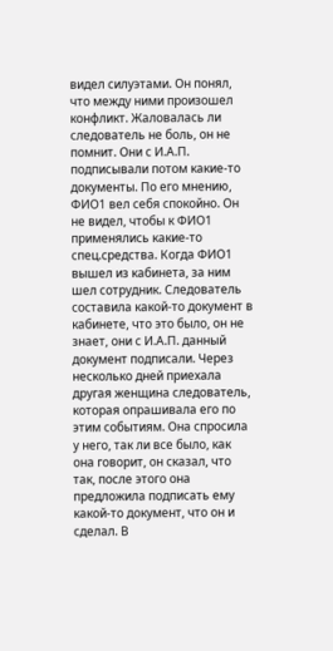видел силуэтами. Он понял, что между ними произошел конфликт. Жаловалась ли следователь не боль, он не помнит. Они с И.А.П. подписывали потом какие-то документы. По его мнению, ФИО1 вел себя спокойно. Он не видел, чтобы к ФИО1 применялись какие-то спец.средства. Когда ФИО1 вышел из кабинета, за ним шел сотрудник. Следователь составила какой-то документ в кабинете, что это было, он не знает, они с И.А.П. данный документ подписали. Через несколько дней приехала другая женщина следователь, которая опрашивала его по этим событиям. Она спросила у него, так ли все было, как она говорит, он сказал, что так, после этого она предложила подписать ему какой-то документ, что он и сделал. В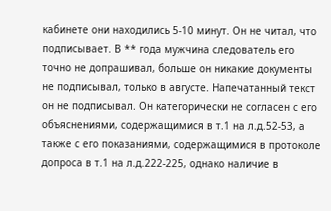кабинете они находились 5-10 минут. Он не читал, что подписывает. В ** года мужчина следователь его точно не допрашивал, больше он никакие документы не подписывал, только в августе. Напечатанный текст он не подписывал. Он категорически не согласен с его объяснениями, содержащимися в т.1 на л.д.52-53, а также с его показаниями, содержащимися в протоколе допроса в т.1 на л.д.222-225, однако наличие в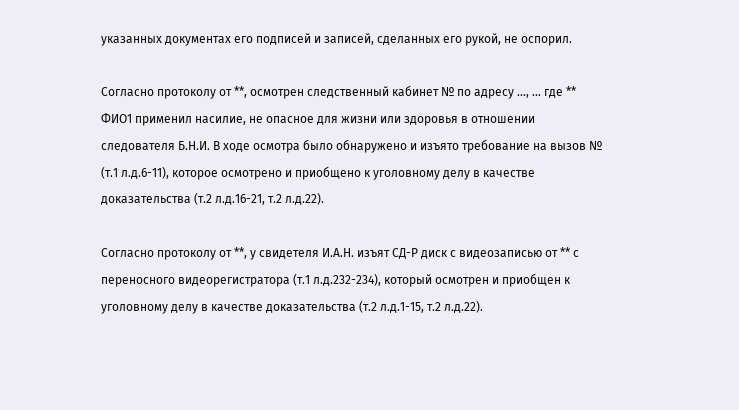указанных документах его подписей и записей, сделанных его рукой, не оспорил.

Согласно протоколу от **, осмотрен следственный кабинет № по адресу ..., ... где ** ФИО1 применил насилие, не опасное для жизни или здоровья в отношении следователя Б.Н.И. В ходе осмотра было обнаружено и изъято требование на вызов № (т.1 л.д.6-11), которое осмотрено и приобщено к уголовному делу в качестве доказательства (т.2 л.д.16-21, т.2 л.д.22).

Согласно протоколу от **, у свидетеля И.А.Н. изъят СД-Р диск с видеозаписью от ** с переносного видеорегистратора (т.1 л.д.232-234), который осмотрен и приобщен к уголовному делу в качестве доказательства (т.2 л.д.1-15, т.2 л.д.22).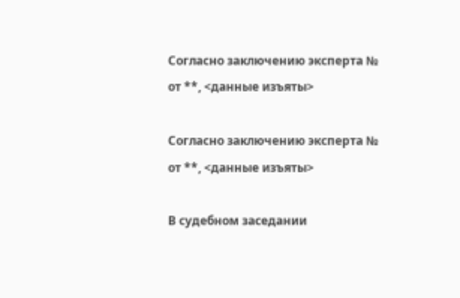Согласно заключению эксперта № от **, <данные изъяты>

Согласно заключению эксперта № от **, <данные изъяты>

В судебном заседании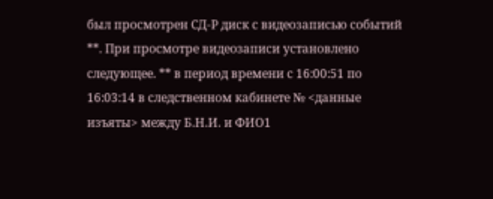был просмотрен СД-Р диск с видеозаписью событий **. При просмотре видеозаписи установлено следующее. ** в период времени с 16:00:51 по 16:03:14 в следственном кабинете № <данные изъяты> между Б.Н.И. и ФИО1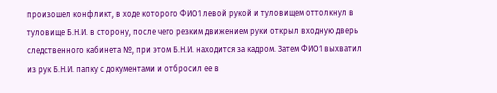произошел конфликт, в ходе которого ФИО1 левой рукой и туловищем оттолкнул в туловище Б.Н.И. в сторону, после чего резким движением руки открыл входную дверь следственного кабинета №, при этом Б.Н.И. находится за кадром. Затем ФИО1 выхватил из рук Б.Н.И. папку с документами и отбросил ее в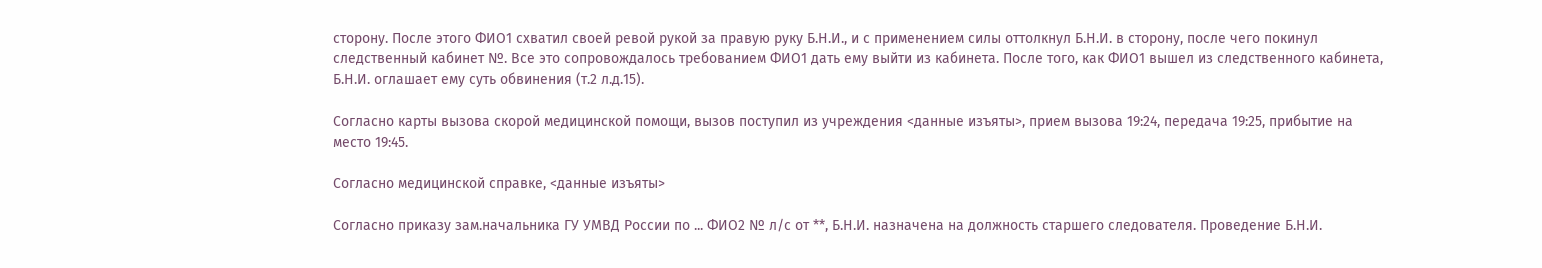сторону. После этого ФИО1 схватил своей ревой рукой за правую руку Б.Н.И., и с применением силы оттолкнул Б.Н.И. в сторону, после чего покинул следственный кабинет №. Все это сопровождалось требованием ФИО1 дать ему выйти из кабинета. После того, как ФИО1 вышел из следственного кабинета, Б.Н.И. оглашает ему суть обвинения (т.2 л.д.15).

Согласно карты вызова скорой медицинской помощи, вызов поступил из учреждения <данные изъяты>, прием вызова 19:24, передача 19:25, прибытие на место 19:45.

Согласно медицинской справке, <данные изъяты>

Согласно приказу зам.начальника ГУ УМВД России по ... ФИО2 № л/с от **, Б.Н.И. назначена на должность старшего следователя. Проведение Б.Н.И.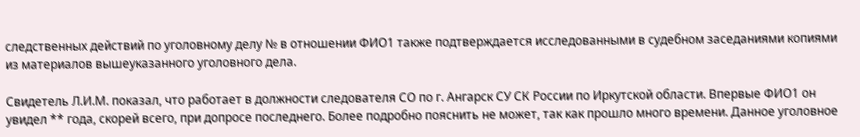следственных действий по уголовному делу № в отношении ФИО1 также подтверждается исследованными в судебном заседаниями копиями из материалов вышеуказанного уголовного дела.

Свидетель Л.И.М. показал, что работает в должности следователя СО по г. Ангарск СУ СК России по Иркутской области. Впервые ФИО1 он увидел ** года, скорей всего, при допросе последнего. Более подробно пояснить не может, так как прошло много времени. Данное уголовное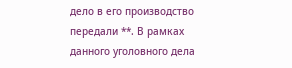дело в его производство передали **. В рамках данного уголовного дела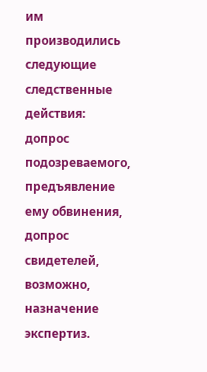им производились следующие следственные действия: допрос подозреваемого, предъявление ему обвинения, допрос свидетелей, возможно, назначение экспертиз.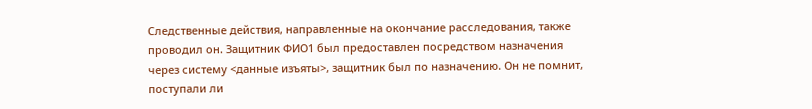Следственные действия, направленные на окончание расследования, также проводил он. Защитник ФИО1 был предоставлен посредством назначения через систему <данные изъяты>, защитник был по назначению. Он не помнит, поступали ли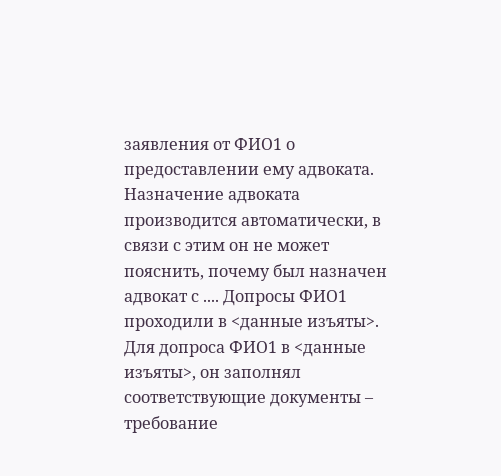заявления от ФИО1 о предоставлении ему адвоката. Назначение адвоката производится автоматически, в связи с этим он не может пояснить, почему был назначен адвокат с .... Допросы ФИО1 проходили в <данные изъяты>. Для допроса ФИО1 в <данные изъяты>, он заполнял соответствующие документы – требование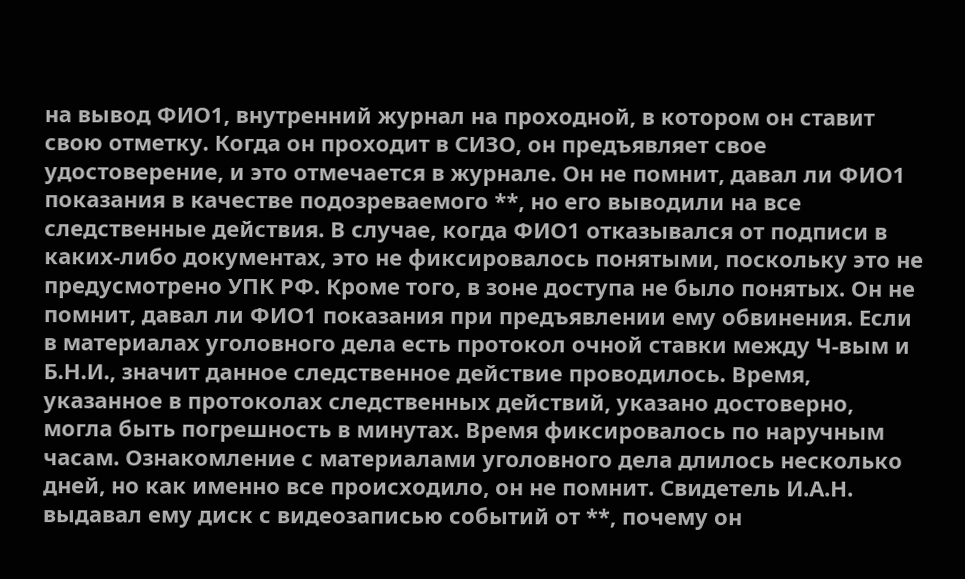на вывод ФИО1, внутренний журнал на проходной, в котором он ставит свою отметку. Когда он проходит в СИЗО, он предъявляет свое удостоверение, и это отмечается в журнале. Он не помнит, давал ли ФИО1 показания в качестве подозреваемого **, но его выводили на все следственные действия. В случае, когда ФИО1 отказывался от подписи в каких-либо документах, это не фиксировалось понятыми, поскольку это не предусмотрено УПК РФ. Кроме того, в зоне доступа не было понятых. Он не помнит, давал ли ФИО1 показания при предъявлении ему обвинения. Если в материалах уголовного дела есть протокол очной ставки между Ч-вым и Б.Н.И., значит данное следственное действие проводилось. Время, указанное в протоколах следственных действий, указано достоверно, могла быть погрешность в минутах. Время фиксировалось по наручным часам. Ознакомление с материалами уголовного дела длилось несколько дней, но как именно все происходило, он не помнит. Свидетель И.А.Н. выдавал ему диск с видеозаписью событий от **, почему он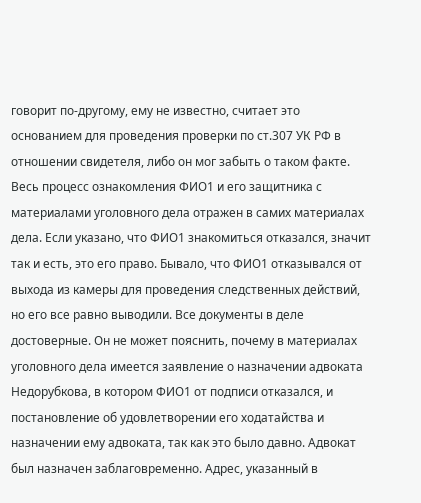говорит по-другому, ему не известно, считает это основанием для проведения проверки по ст.307 УК РФ в отношении свидетеля, либо он мог забыть о таком факте. Весь процесс ознакомления ФИО1 и его защитника с материалами уголовного дела отражен в самих материалах дела. Если указано, что ФИО1 знакомиться отказался, значит так и есть, это его право. Бывало, что ФИО1 отказывался от выхода из камеры для проведения следственных действий, но его все равно выводили. Все документы в деле достоверные. Он не может пояснить, почему в материалах уголовного дела имеется заявление о назначении адвоката Недорубкова, в котором ФИО1 от подписи отказался, и постановление об удовлетворении его ходатайства и назначении ему адвоката, так как это было давно. Адвокат был назначен заблаговременно. Адрес, указанный в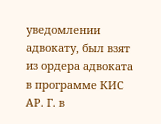уведомлении адвокату, был взят из ордера адвоката в программе КИС АР. Г. в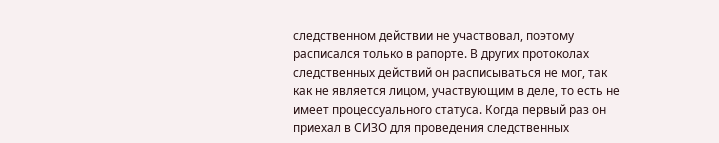следственном действии не участвовал, поэтому расписался только в рапорте. В других протоколах следственных действий он расписываться не мог, так как не является лицом, участвующим в деле, то есть не имеет процессуального статуса. Когда первый раз он приехал в СИЗО для проведения следственных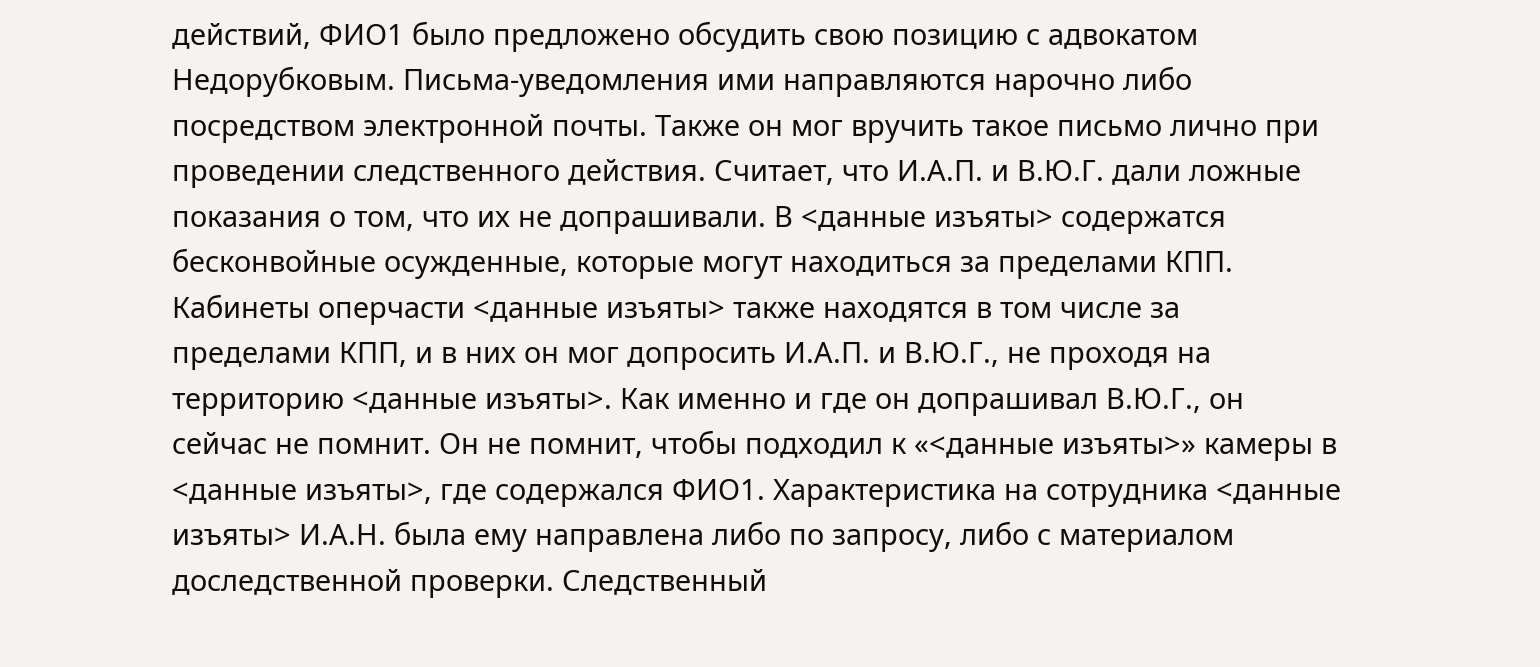действий, ФИО1 было предложено обсудить свою позицию с адвокатом Недорубковым. Письма-уведомления ими направляются нарочно либо посредством электронной почты. Также он мог вручить такое письмо лично при проведении следственного действия. Считает, что И.А.П. и В.Ю.Г. дали ложные показания о том, что их не допрашивали. В <данные изъяты> содержатся бесконвойные осужденные, которые могут находиться за пределами КПП. Кабинеты оперчасти <данные изъяты> также находятся в том числе за пределами КПП, и в них он мог допросить И.А.П. и В.Ю.Г., не проходя на территорию <данные изъяты>. Как именно и где он допрашивал В.Ю.Г., он сейчас не помнит. Он не помнит, чтобы подходил к «<данные изъяты>» камеры в <данные изъяты>, где содержался ФИО1. Характеристика на сотрудника <данные изъяты> И.А.Н. была ему направлена либо по запросу, либо с материалом доследственной проверки. Следственный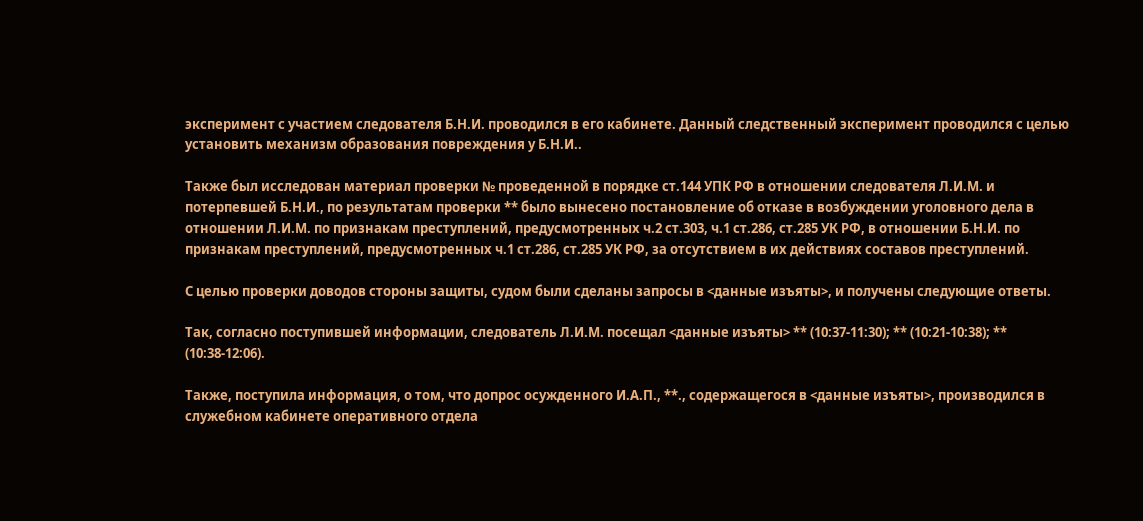эксперимент с участием следователя Б.Н.И. проводился в его кабинете. Данный следственный эксперимент проводился с целью установить механизм образования повреждения у Б.Н.И..

Также был исследован материал проверки № проведенной в порядке ст.144 УПК РФ в отношении следователя Л.И.М. и потерпевшей Б.Н.И., по результатам проверки ** было вынесено постановление об отказе в возбуждении уголовного дела в отношении Л.И.М. по признакам преступлений, предусмотренных ч.2 ст.303, ч.1 ст.286, ст.285 УК РФ, в отношении Б.Н.И. по признакам преступлений, предусмотренных ч.1 ст.286, ст.285 УК РФ, за отсутствием в их действиях составов преступлений.

С целью проверки доводов стороны защиты, судом были сделаны запросы в <данные изъяты>, и получены следующие ответы.

Так, согласно поступившей информации, следователь Л.И.М. посещал <данные изъяты> ** (10:37-11:30); ** (10:21-10:38); ** (10:38-12:06).

Также, поступила информация, о том, что допрос осужденного И.А.П., **., содержащегося в <данные изъяты>, производился в служебном кабинете оперативного отдела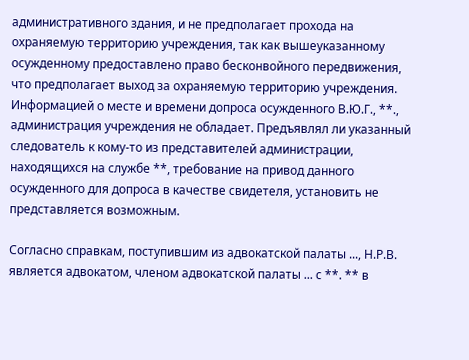административного здания, и не предполагает прохода на охраняемую территорию учреждения, так как вышеуказанному осужденному предоставлено право бесконвойного передвижения, что предполагает выход за охраняемую территорию учреждения. Информацией о месте и времени допроса осужденного В.Ю.Г., **., администрация учреждения не обладает. Предъявлял ли указанный следователь к кому-то из представителей администрации, находящихся на службе **, требование на привод данного осужденного для допроса в качестве свидетеля, установить не представляется возможным.

Согласно справкам, поступившим из адвокатской палаты ..., Н.Р.В. является адвокатом, членом адвокатской палаты ... с **. ** в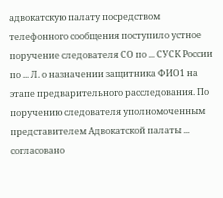адвокатскую палату посредством телефонного сообщения поступило устное поручение следователя СО по ... СУСК России по ... Л. о назначении защитника ФИО1 на этапе предварительного расследования. По поручению следователя уполномоченным представителем Адвокатской палаты ... согласовано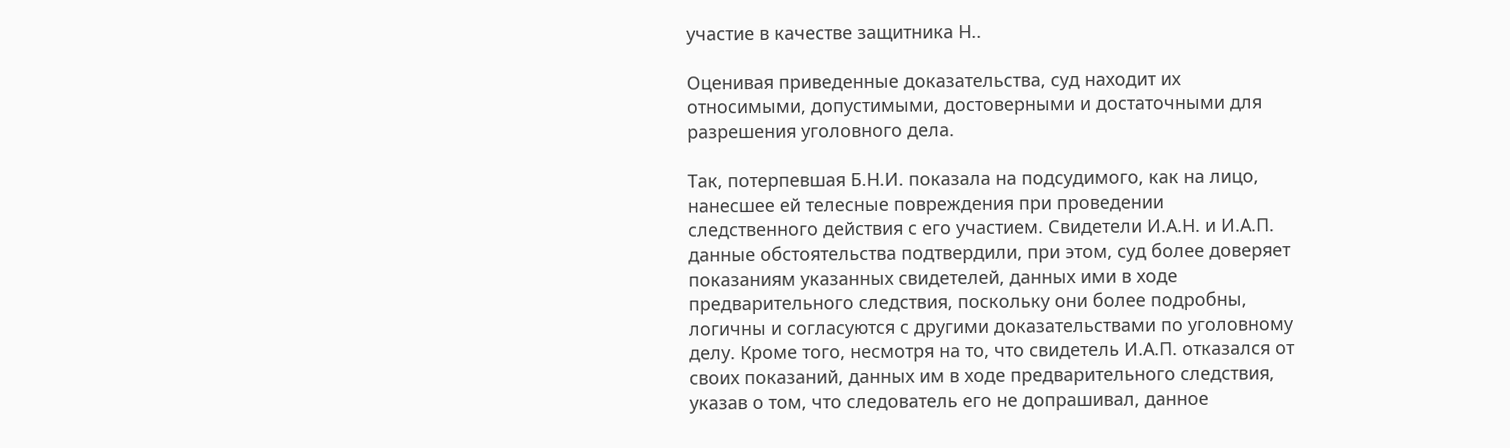участие в качестве защитника Н..

Оценивая приведенные доказательства, суд находит их относимыми, допустимыми, достоверными и достаточными для разрешения уголовного дела.

Так, потерпевшая Б.Н.И. показала на подсудимого, как на лицо, нанесшее ей телесные повреждения при проведении следственного действия с его участием. Свидетели И.А.Н. и И.А.П. данные обстоятельства подтвердили, при этом, суд более доверяет показаниям указанных свидетелей, данных ими в ходе предварительного следствия, поскольку они более подробны, логичны и согласуются с другими доказательствами по уголовному делу. Кроме того, несмотря на то, что свидетель И.А.П. отказался от своих показаний, данных им в ходе предварительного следствия, указав о том, что следователь его не допрашивал, данное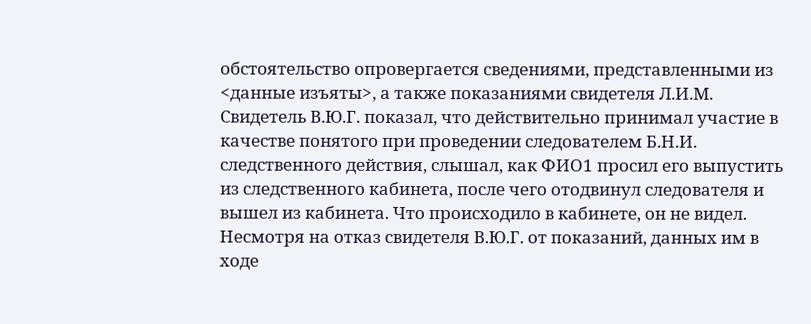обстоятельство опровергается сведениями, представленными из <данные изъяты>, а также показаниями свидетеля Л.И.М. Свидетель В.Ю.Г. показал, что действительно принимал участие в качестве понятого при проведении следователем Б.Н.И. следственного действия, слышал, как ФИО1 просил его выпустить из следственного кабинета, после чего отодвинул следователя и вышел из кабинета. Что происходило в кабинете, он не видел. Несмотря на отказ свидетеля В.Ю.Г. от показаний, данных им в ходе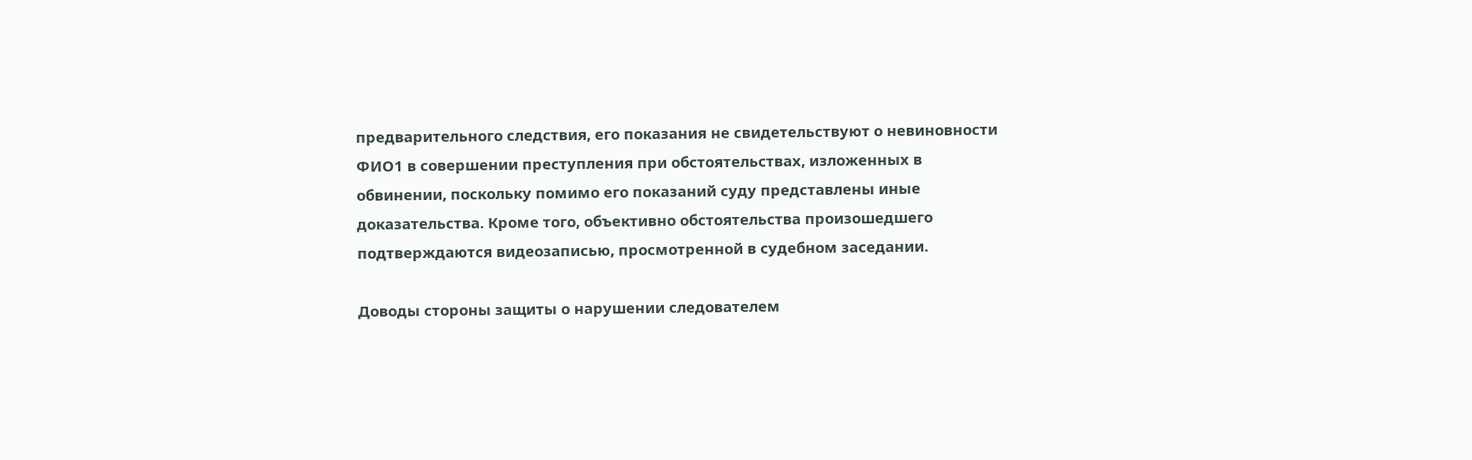предварительного следствия, его показания не свидетельствуют о невиновности ФИО1 в совершении преступления при обстоятельствах, изложенных в обвинении, поскольку помимо его показаний суду представлены иные доказательства. Кроме того, объективно обстоятельства произошедшего подтверждаются видеозаписью, просмотренной в судебном заседании.

Доводы стороны защиты о нарушении следователем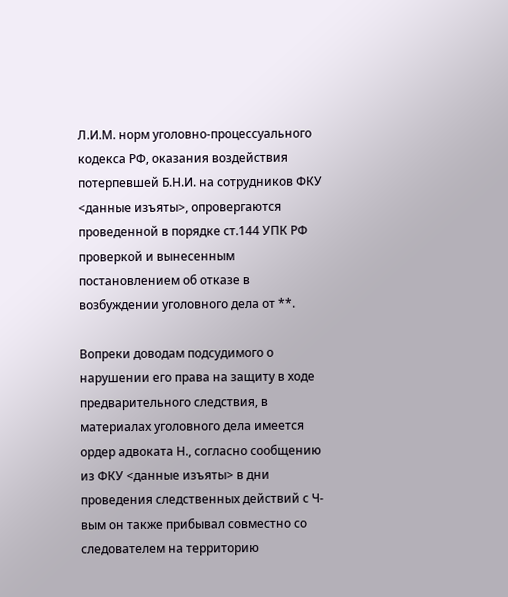Л.И.М. норм уголовно-процессуального кодекса РФ, оказания воздействия потерпевшей Б.Н.И. на сотрудников ФКУ <данные изъяты>, опровергаются проведенной в порядке ст.144 УПК РФ проверкой и вынесенным постановлением об отказе в возбуждении уголовного дела от **.

Вопреки доводам подсудимого о нарушении его права на защиту в ходе предварительного следствия, в материалах уголовного дела имеется ордер адвоката Н., согласно сообщению из ФКУ <данные изъяты> в дни проведения следственных действий с Ч-вым он также прибывал совместно со следователем на территорию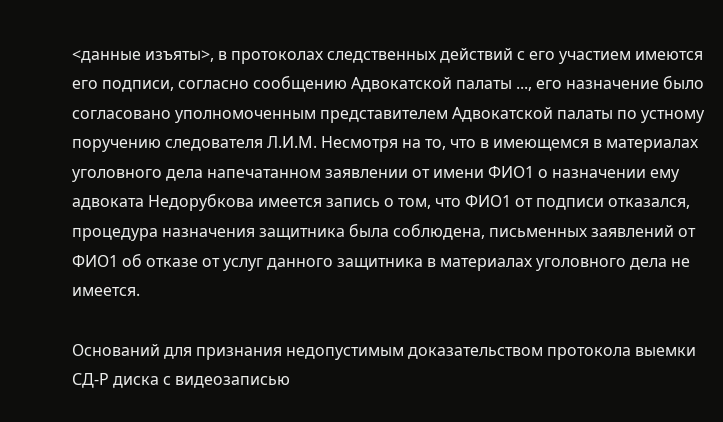<данные изъяты>, в протоколах следственных действий с его участием имеются его подписи, согласно сообщению Адвокатской палаты ..., его назначение было согласовано уполномоченным представителем Адвокатской палаты по устному поручению следователя Л.И.М. Несмотря на то, что в имеющемся в материалах уголовного дела напечатанном заявлении от имени ФИО1 о назначении ему адвоката Недорубкова имеется запись о том, что ФИО1 от подписи отказался, процедура назначения защитника была соблюдена, письменных заявлений от ФИО1 об отказе от услуг данного защитника в материалах уголовного дела не имеется.

Оснований для признания недопустимым доказательством протокола выемки СД-Р диска с видеозаписью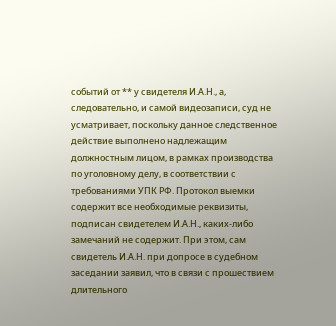событий от ** у свидетеля И.А.Н., а, следовательно, и самой видеозаписи, суд не усматривает, поскольку данное следственное действие выполнено надлежащим должностным лицом, в рамках производства по уголовному делу, в соответствии с требованиями УПК РФ. Протокол выемки содержит все необходимые реквизиты, подписан свидетелем И.А.Н., каких-либо замечаний не содержит. При этом, сам свидетель И.А.Н. при допросе в судебном заседании заявил, что в связи с прошествием длительного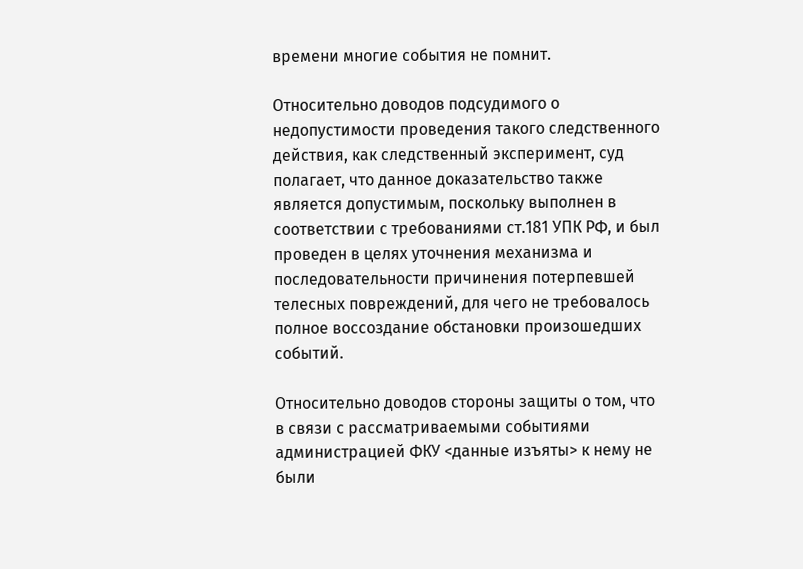времени многие события не помнит.

Относительно доводов подсудимого о недопустимости проведения такого следственного действия, как следственный эксперимент, суд полагает, что данное доказательство также является допустимым, поскольку выполнен в соответствии с требованиями ст.181 УПК РФ, и был проведен в целях уточнения механизма и последовательности причинения потерпевшей телесных повреждений, для чего не требовалось полное воссоздание обстановки произошедших событий.

Относительно доводов стороны защиты о том, что в связи с рассматриваемыми событиями администрацией ФКУ <данные изъяты> к нему не были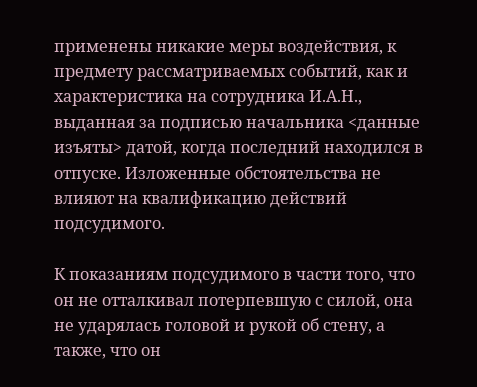применены никакие меры воздействия, к предмету рассматриваемых событий, как и характеристика на сотрудника И.А.Н., выданная за подписью начальника <данные изъяты> датой, когда последний находился в отпуске. Изложенные обстоятельства не влияют на квалификацию действий подсудимого.

К показаниям подсудимого в части того, что он не отталкивал потерпевшую с силой, она не ударялась головой и рукой об стену, а также, что он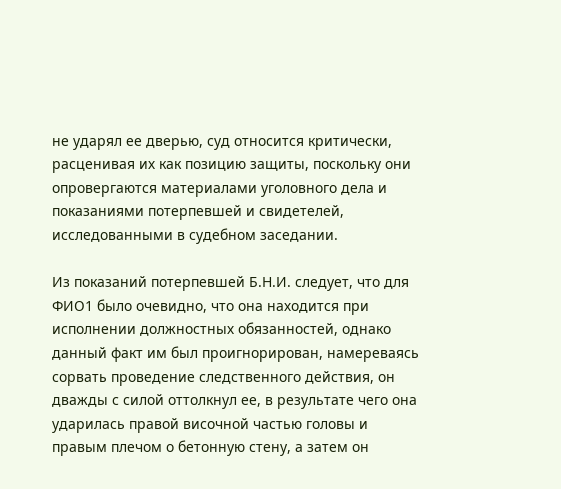не ударял ее дверью, суд относится критически, расценивая их как позицию защиты, поскольку они опровергаются материалами уголовного дела и показаниями потерпевшей и свидетелей, исследованными в судебном заседании.

Из показаний потерпевшей Б.Н.И. следует, что для ФИО1 было очевидно, что она находится при исполнении должностных обязанностей, однако данный факт им был проигнорирован, намереваясь сорвать проведение следственного действия, он дважды с силой оттолкнул ее, в результате чего она ударилась правой височной частью головы и правым плечом о бетонную стену, а затем он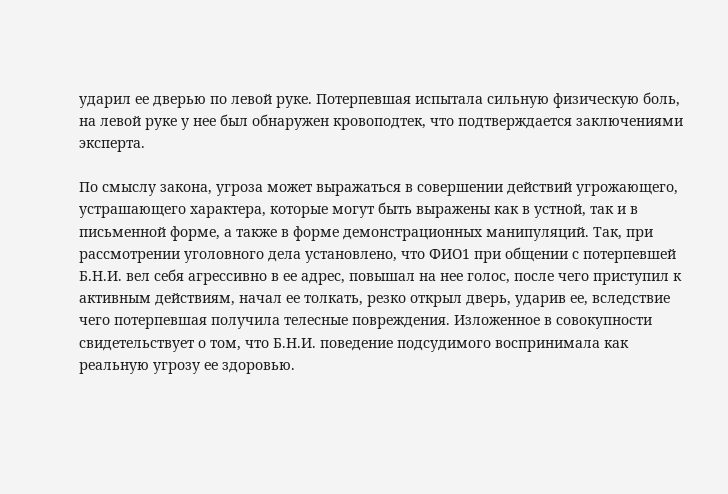ударил ее дверью по левой руке. Потерпевшая испытала сильную физическую боль, на левой руке у нее был обнаружен кровоподтек, что подтверждается заключениями эксперта.

По смыслу закона, угроза может выражаться в совершении действий угрожающего, устрашающего характера, которые могут быть выражены как в устной, так и в письменной форме, а также в форме демонстрационных манипуляций. Так, при рассмотрении уголовного дела установлено, что ФИО1 при общении с потерпевшей Б.Н.И. вел себя агрессивно в ее адрес, повышал на нее голос, после чего приступил к активным действиям, начал ее толкать, резко открыл дверь, ударив ее, вследствие чего потерпевшая получила телесные повреждения. Изложенное в совокупности свидетельствует о том, что Б.Н.И. поведение подсудимого воспринимала как реальную угрозу ее здоровью.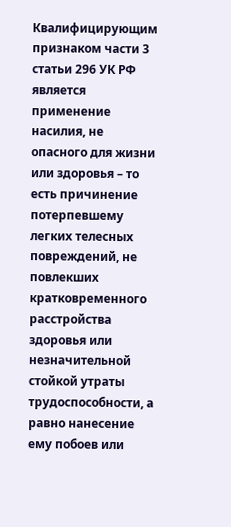Квалифицирующим признаком части 3 статьи 296 УК РФ является применение насилия, не опасного для жизни или здоровья – то есть причинение потерпевшему легких телесных повреждений, не повлекших кратковременного расстройства здоровья или незначительной стойкой утраты трудоспособности, а равно нанесение ему побоев или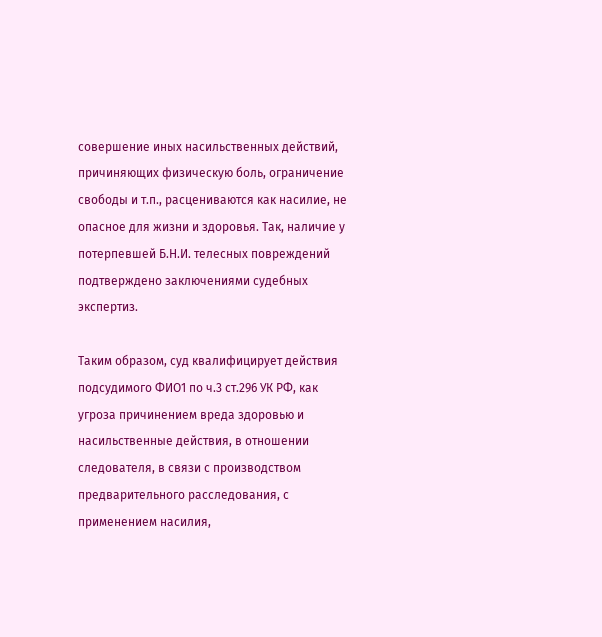совершение иных насильственных действий, причиняющих физическую боль, ограничение свободы и т.п., расцениваются как насилие, не опасное для жизни и здоровья. Так, наличие у потерпевшей Б.Н.И. телесных повреждений подтверждено заключениями судебных экспертиз.

Таким образом, суд квалифицирует действия подсудимого ФИО1 по ч.3 ст.296 УК РФ, как угроза причинением вреда здоровью и насильственные действия, в отношении следователя, в связи с производством предварительного расследования, с применением насилия,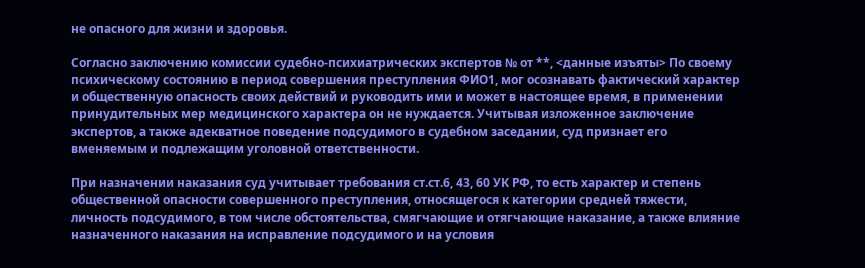не опасного для жизни и здоровья.

Согласно заключению комиссии судебно-психиатрических экспертов № от **, <данные изъяты> По своему психическому состоянию в период совершения преступления ФИО1, мог осознавать фактический характер и общественную опасность своих действий и руководить ими и может в настоящее время, в применении принудительных мер медицинского характера он не нуждается. Учитывая изложенное заключение экспертов, а также адекватное поведение подсудимого в судебном заседании, суд признает его вменяемым и подлежащим уголовной ответственности.

При назначении наказания суд учитывает требования ст.ст.6, 43, 60 УК РФ, то есть характер и степень общественной опасности совершенного преступления, относящегося к категории средней тяжести, личность подсудимого, в том числе обстоятельства, смягчающие и отягчающие наказание, а также влияние назначенного наказания на исправление подсудимого и на условия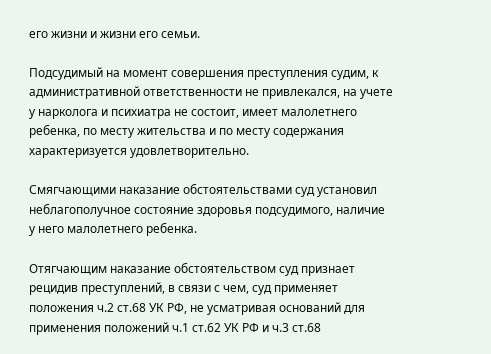его жизни и жизни его семьи.

Подсудимый на момент совершения преступления судим, к административной ответственности не привлекался, на учете у нарколога и психиатра не состоит, имеет малолетнего ребенка, по месту жительства и по месту содержания характеризуется удовлетворительно.

Смягчающими наказание обстоятельствами суд установил неблагополучное состояние здоровья подсудимого, наличие у него малолетнего ребенка.

Отягчающим наказание обстоятельством суд признает рецидив преступлений, в связи с чем, суд применяет положения ч.2 ст.68 УК РФ, не усматривая оснований для применения положений ч.1 ст.62 УК РФ и ч.3 ст.68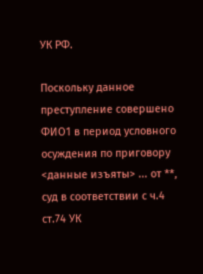УК РФ.

Поскольку данное преступление совершено ФИО1 в период условного осуждения по приговору <данные изъяты> ... от **, суд в соответствии с ч.4 ст.74 УК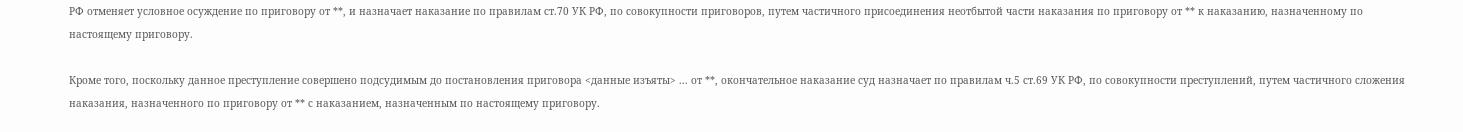РФ отменяет условное осуждение по приговору от **, и назначает наказание по правилам ст.70 УК РФ, по совокупности приговоров, путем частичного присоединения неотбытой части наказания по приговору от ** к наказанию, назначенному по настоящему приговору.

Кроме того, поскольку данное преступление совершено подсудимым до постановления приговора <данные изъяты> ... от **, окончательное наказание суд назначает по правилам ч.5 ст.69 УК РФ, по совокупности преступлений, путем частичного сложения наказания, назначенного по приговору от ** с наказанием, назначенным по настоящему приговору.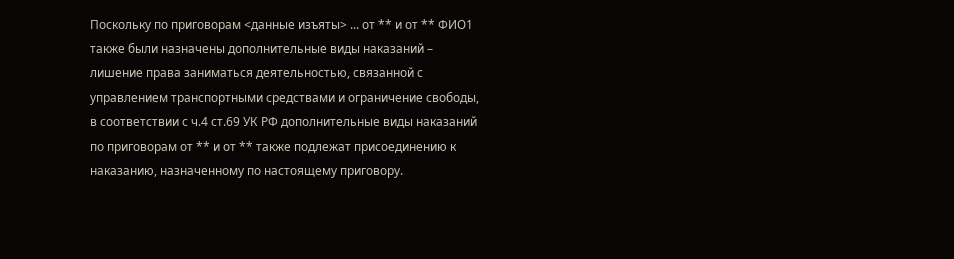Поскольку по приговорам <данные изъяты> ... от ** и от ** ФИО1 также были назначены дополнительные виды наказаний – лишение права заниматься деятельностью, связанной с управлением транспортными средствами и ограничение свободы, в соответствии с ч.4 ст.69 УК РФ дополнительные виды наказаний по приговорам от ** и от ** также подлежат присоединению к наказанию, назначенному по настоящему приговору.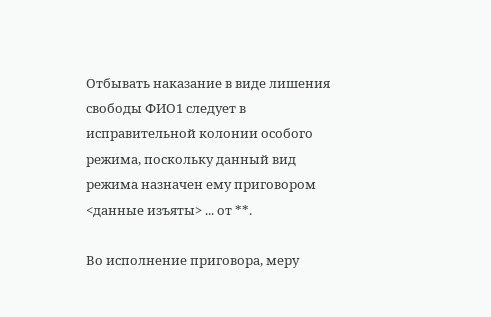Отбывать наказание в виде лишения свободы ФИО1 следует в исправительной колонии особого режима, поскольку данный вид режима назначен ему приговором <данные изъяты> ... от **.

Во исполнение приговора, меру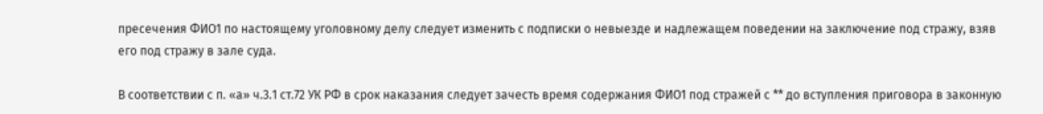пресечения ФИО1 по настоящему уголовному делу следует изменить с подписки о невыезде и надлежащем поведении на заключение под стражу, взяв его под стражу в зале суда.

В соответствии с п. «а» ч.3.1 ст.72 УК РФ в срок наказания следует зачесть время содержания ФИО1 под стражей с ** до вступления приговора в законную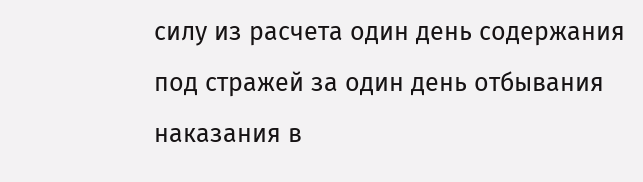силу из расчета один день содержания под стражей за один день отбывания наказания в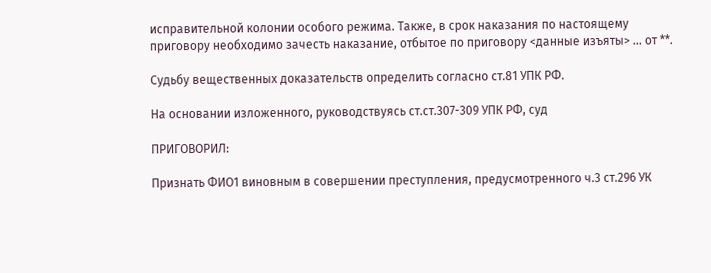исправительной колонии особого режима. Также, в срок наказания по настоящему приговору необходимо зачесть наказание, отбытое по приговору <данные изъяты> ... от **.

Судьбу вещественных доказательств определить согласно ст.81 УПК РФ.

На основании изложенного, руководствуясь ст.ст.307-309 УПК РФ, суд

ПРИГОВОРИЛ:

Признать ФИО1 виновным в совершении преступления, предусмотренного ч.3 ст.296 УК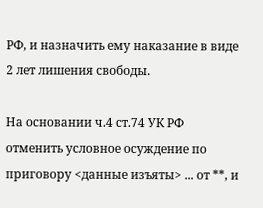РФ, и назначить ему наказание в виде 2 лет лишения свободы.

На основании ч.4 ст.74 УК РФ отменить условное осуждение по приговору <данные изъяты> ... от **, и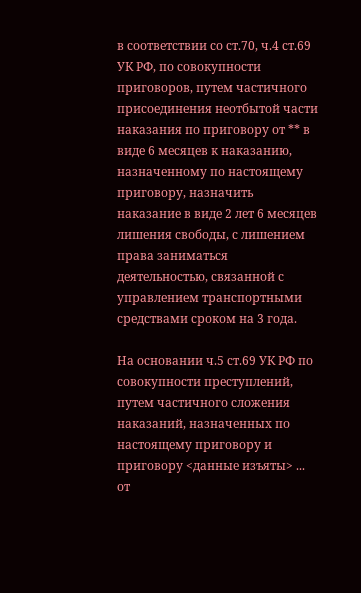в соответствии со ст.70, ч.4 ст.69 УК РФ, по совокупности приговоров, путем частичного присоединения неотбытой части наказания по приговору от ** в виде 6 месяцев к наказанию, назначенному по настоящему приговору, назначить наказание в виде 2 лет 6 месяцев лишения свободы, с лишением права заниматься деятельностью, связанной с управлением транспортными средствами сроком на 3 года.

На основании ч.5 ст.69 УК РФ по совокупности преступлений, путем частичного сложения наказаний, назначенных по настоящему приговору и приговору <данные изъяты> ... от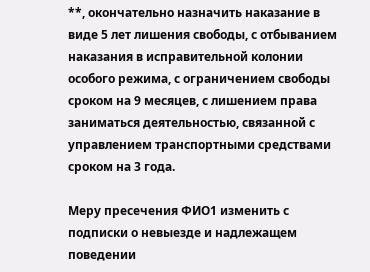**, окончательно назначить наказание в виде 5 лет лишения свободы, с отбыванием наказания в исправительной колонии особого режима, с ограничением свободы сроком на 9 месяцев, с лишением права заниматься деятельностью, связанной с управлением транспортными средствами сроком на 3 года.

Меру пресечения ФИО1 изменить с подписки о невыезде и надлежащем поведении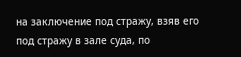на заключение под стражу, взяв его под стражу в зале суда, по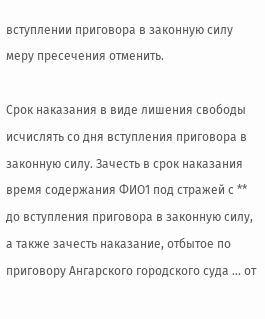вступлении приговора в законную силу меру пресечения отменить.

Срок наказания в виде лишения свободы исчислять со дня вступления приговора в законную силу. Зачесть в срок наказания время содержания ФИО1 под стражей с ** до вступления приговора в законную силу, а также зачесть наказание, отбытое по приговору Ангарского городского суда ... от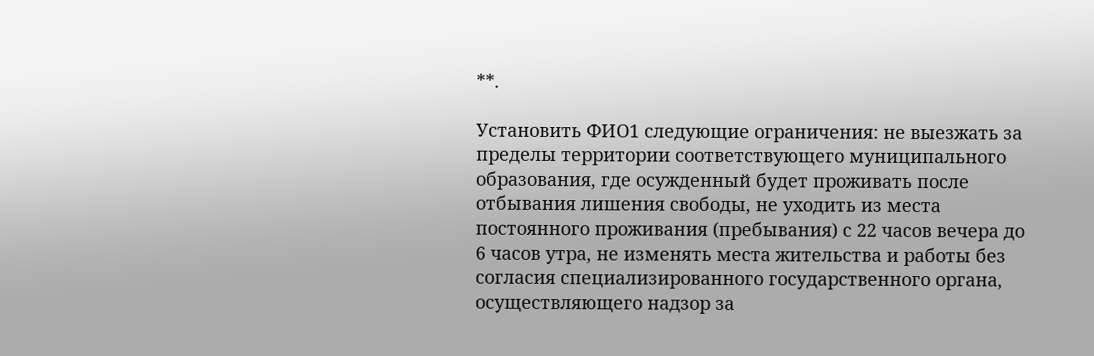**.

Установить ФИО1 следующие ограничения: не выезжать за пределы территории соответствующего муниципального образования, где осужденный будет проживать после отбывания лишения свободы, не уходить из места постоянного проживания (пребывания) с 22 часов вечера до 6 часов утра, не изменять места жительства и работы без согласия специализированного государственного органа, осуществляющего надзор за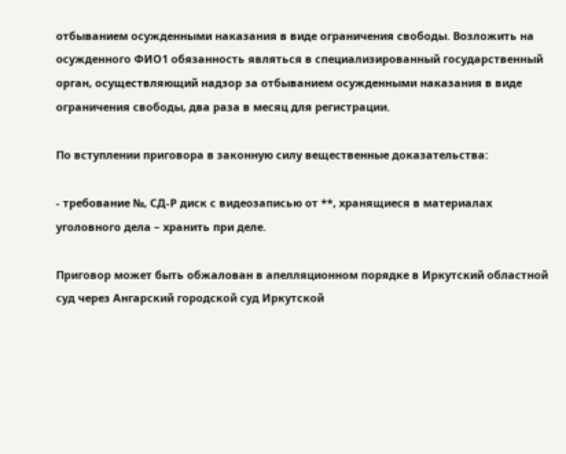отбыванием осужденными наказания в виде ограничения свободы. Возложить на осужденного ФИО1 обязанность являться в специализированный государственный орган, осуществляющий надзор за отбыванием осужденными наказания в виде ограничения свободы, два раза в месяц для регистрации.

По вступлении приговора в законную силу вещественные доказательства:

- требование №, СД-Р диск с видеозаписью от **, хранящиеся в материалах уголовного дела – хранить при деле.

Приговор может быть обжалован в апелляционном порядке в Иркутский областной суд через Ангарский городской суд Иркутской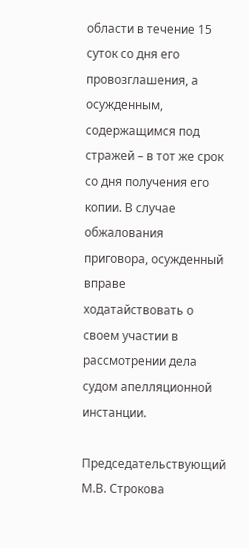области в течение 15 суток со дня его провозглашения, а осужденным, содержащимся под стражей – в тот же срок со дня получения его копии. В случае обжалования приговора, осужденный вправе ходатайствовать о своем участии в рассмотрении дела судом апелляционной инстанции.

Председательствующий М.В. Строкова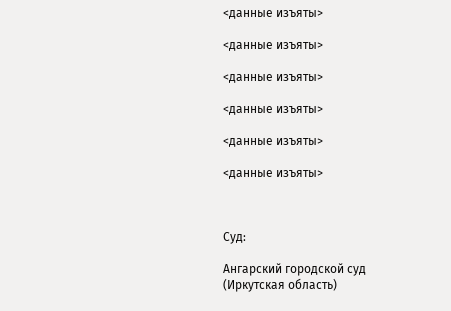<данные изъяты>

<данные изъяты>

<данные изъяты>

<данные изъяты>

<данные изъяты>

<данные изъяты>



Суд:

Ангарский городской суд (Иркутская область)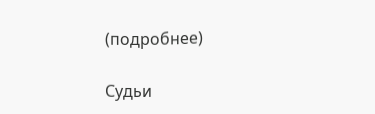(подробнее)

Судьи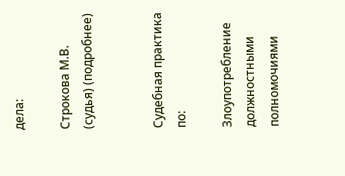дела:

Строкова М.В. (судья) (подробнее)


Судебная практика по:

Злоупотребление должностными полномочиями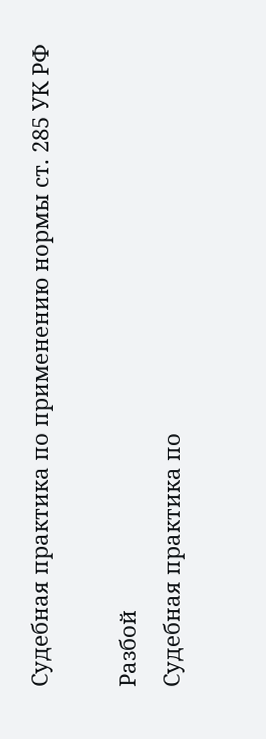Судебная практика по применению нормы ст. 285 УК РФ

Разбой
Судебная практика по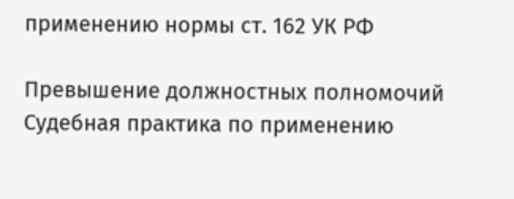применению нормы ст. 162 УК РФ

Превышение должностных полномочий
Судебная практика по применению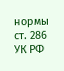нормы ст. 286 УК РФ